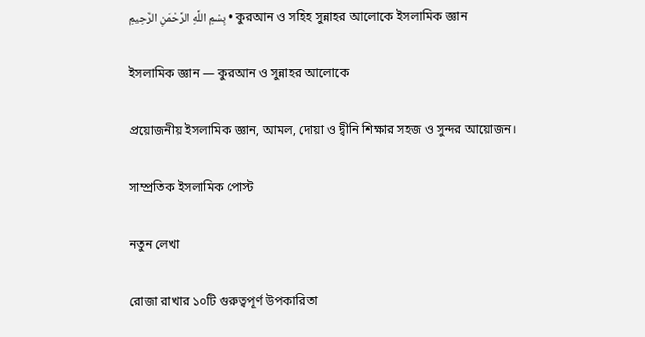بِسْمِ اللَّهِ الرَّحْمَنِ الرَّحِيمِ • কুরআন ও সহিহ সুন্নাহর আলোকে ইসলামিক জ্ঞান

ইসলামিক জ্ঞান — কুরআন ও সুন্নাহর আলোকে

প্রয়োজনীয় ইসলামিক জ্ঞান, আমল, দোয়া ও দ্বীনি শিক্ষার সহজ ও সুন্দর আয়োজন।

সাম্প্রতিক ইসলামিক পোস্ট

নতুন লেখা

রোজা রাখার ১০টি গুরুত্বপূর্ণ উপকারিতা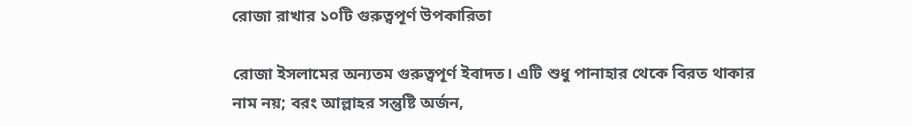রোজা রাখার ১০টি গুরুত্বপূর্ণ উপকারিতা

রোজা ইসলামের অন্যতম গুরুত্বপূর্ণ ইবাদত। এটি শুধু পানাহার থেকে বিরত থাকার নাম নয়; বরং আল্লাহর সন্তুষ্টি অর্জন,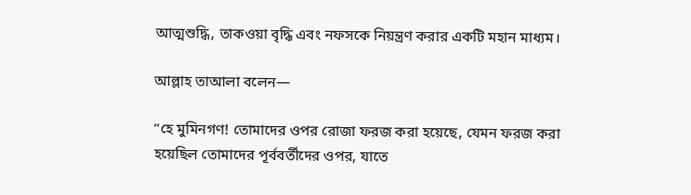আত্মশুদ্ধি, তাকওয়া বৃদ্ধি এবং নফসকে নিয়ন্ত্রণ করার একটি মহান মাধ্যম।

আল্লাহ তাআলা বলেন—

“হে মুমিনগণ! তোমাদের ওপর রোজা ফরজ করা হয়েছে, যেমন ফরজ করা হয়েছিল তোমাদের পূর্ববর্তীদের ওপর, যাতে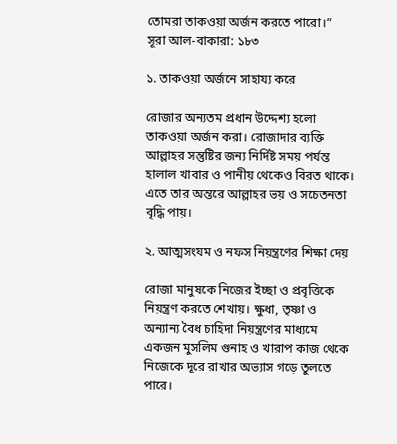তোমরা তাকওয়া অর্জন করতে পারো।”
সূরা আল-বাকারা: ১৮৩

১. তাকওয়া অর্জনে সাহায্য করে

রোজার অন্যতম প্রধান উদ্দেশ্য হলো তাকওয়া অর্জন করা। রোজাদার ব্যক্তি আল্লাহর সন্তুষ্টির জন্য নির্দিষ্ট সময় পর্যন্ত হালাল খাবার ও পানীয় থেকেও বিরত থাকে। এতে তার অন্তরে আল্লাহর ভয় ও সচেতনতা বৃদ্ধি পায়।

২. আত্মসংযম ও নফস নিয়ন্ত্রণের শিক্ষা দেয়

রোজা মানুষকে নিজের ইচ্ছা ও প্রবৃত্তিকে নিয়ন্ত্রণ করতে শেখায়। ক্ষুধা, তৃষ্ণা ও অন্যান্য বৈধ চাহিদা নিয়ন্ত্রণের মাধ্যমে একজন মুসলিম গুনাহ ও খারাপ কাজ থেকে নিজেকে দূরে রাখার অভ্যাস গড়ে তুলতে পারে।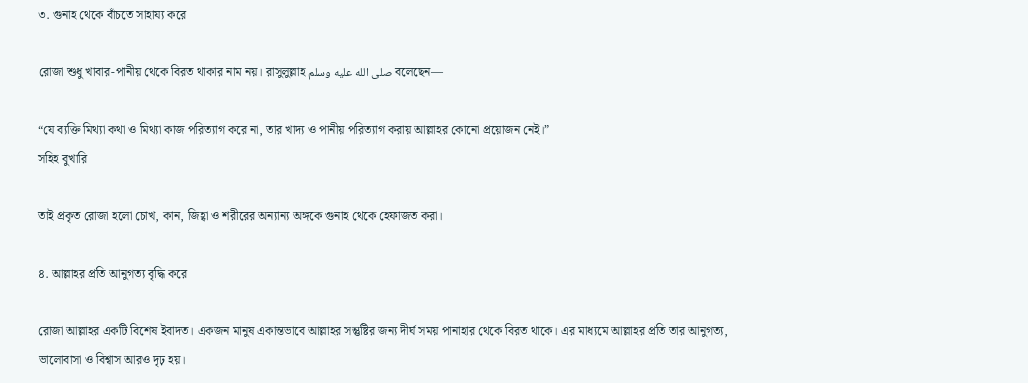৩. গুনাহ থেকে বাঁচতে সাহায্য করে

রোজা শুধু খাবার-পানীয় থেকে বিরত থাকার নাম নয়। রাসুলুল্লাহ صلى الله عليه وسلم বলেছেন—

“যে ব্যক্তি মিথ্যা কথা ও মিথ্যা কাজ পরিত্যাগ করে না, তার খাদ্য ও পানীয় পরিত্যাগ করায় আল্লাহর কোনো প্রয়োজন নেই।”
সহিহ বুখারি

তাই প্রকৃত রোজা হলো চোখ, কান, জিহ্বা ও শরীরের অন্যান্য অঙ্গকে গুনাহ থেকে হেফাজত করা।

৪. আল্লাহর প্রতি আনুগত্য বৃদ্ধি করে

রোজা আল্লাহর একটি বিশেষ ইবাদত। একজন মানুষ একান্তভাবে আল্লাহর সন্তুষ্টির জন্য দীর্ঘ সময় পানাহার থেকে বিরত থাকে। এর মাধ্যমে আল্লাহর প্রতি তার আনুগত্য, ভালোবাসা ও বিশ্বাস আরও দৃঢ় হয়।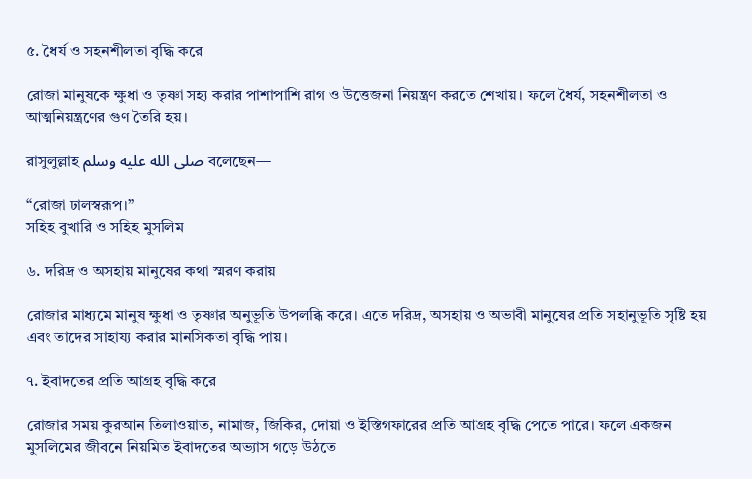৫. ধৈর্য ও সহনশীলতা বৃদ্ধি করে

রোজা মানুষকে ক্ষুধা ও তৃষ্ণা সহ্য করার পাশাপাশি রাগ ও উত্তেজনা নিয়ন্ত্রণ করতে শেখায়। ফলে ধৈর্য, সহনশীলতা ও আত্মনিয়ন্ত্রণের গুণ তৈরি হয়।

রাসুলুল্লাহ صلى الله عليه وسلم বলেছেন—

“রোজা ঢালস্বরূপ।”
সহিহ বুখারি ও সহিহ মুসলিম

৬. দরিদ্র ও অসহায় মানুষের কথা স্মরণ করায়

রোজার মাধ্যমে মানুষ ক্ষুধা ও তৃষ্ণার অনুভূতি উপলব্ধি করে। এতে দরিদ্র, অসহায় ও অভাবী মানুষের প্রতি সহানুভূতি সৃষ্টি হয় এবং তাদের সাহায্য করার মানসিকতা বৃদ্ধি পায়।

৭. ইবাদতের প্রতি আগ্রহ বৃদ্ধি করে

রোজার সময় কুরআন তিলাওয়াত, নামাজ, জিকির, দোয়া ও ইস্তিগফারের প্রতি আগ্রহ বৃদ্ধি পেতে পারে। ফলে একজন মুসলিমের জীবনে নিয়মিত ইবাদতের অভ্যাস গড়ে উঠতে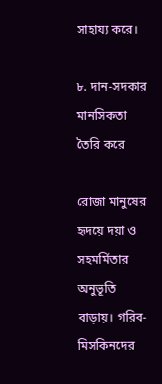সাহায্য করে।

৮. দান-সদকার মানসিকতা তৈরি করে

রোজা মানুষের হৃদয়ে দয়া ও সহমর্মিতার অনুভূতি বাড়ায়। গরিব-মিসকিনদের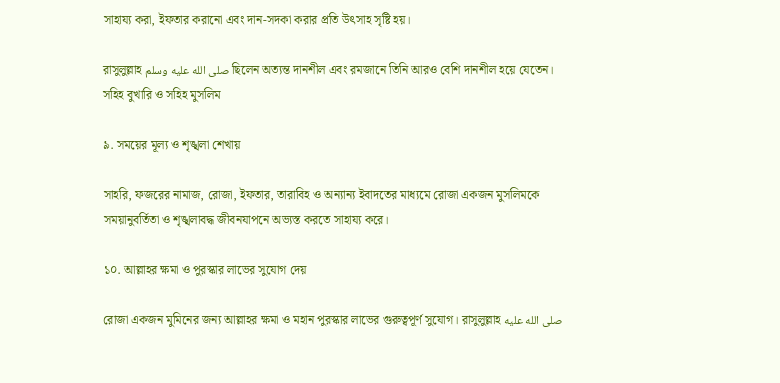সাহায্য করা, ইফতার করানো এবং দান-সদকা করার প্রতি উৎসাহ সৃষ্টি হয়।

রাসুলুল্লাহ صلى الله عليه وسلم ছিলেন অত্যন্ত দানশীল এবং রমজানে তিনি আরও বেশি দানশীল হয়ে যেতেন।
সহিহ বুখারি ও সহিহ মুসলিম

৯. সময়ের মূল্য ও শৃঙ্খলা শেখায়

সাহরি, ফজরের নামাজ, রোজা, ইফতার, তারাবিহ ও অন্যান্য ইবাদতের মাধ্যমে রোজা একজন মুসলিমকে সময়ানুবর্তিতা ও শৃঙ্খলাবদ্ধ জীবনযাপনে অভ্যস্ত করতে সাহায্য করে।

১০. আল্লাহর ক্ষমা ও পুরস্কার লাভের সুযোগ দেয়

রোজা একজন মুমিনের জন্য আল্লাহর ক্ষমা ও মহান পুরস্কার লাভের গুরুত্বপূর্ণ সুযোগ। রাসুলুল্লাহ صلى الله عليه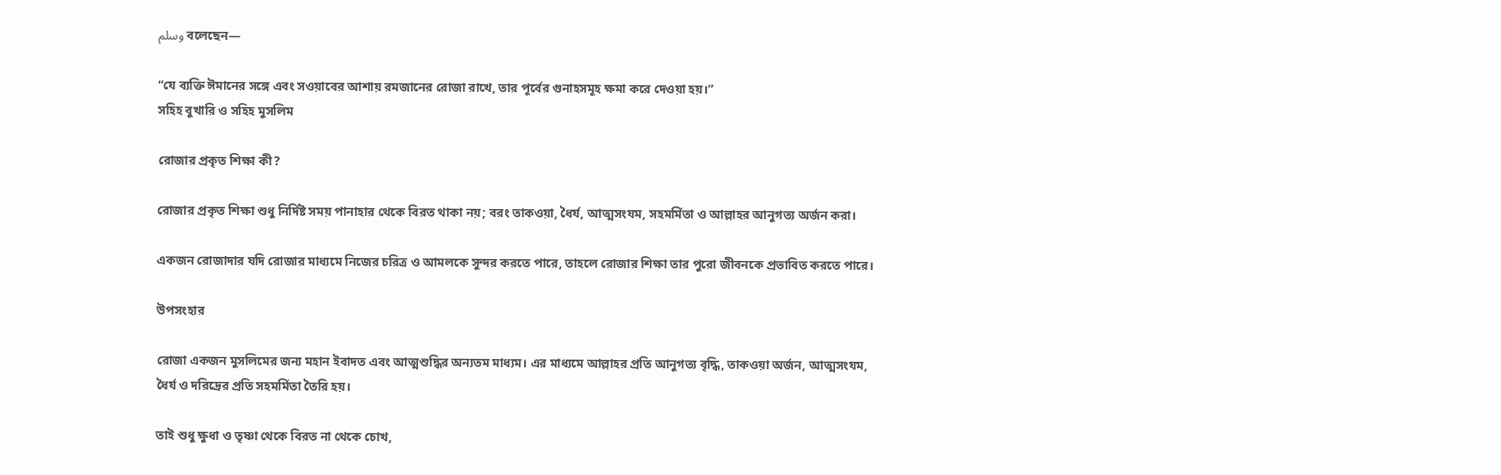وسلم বলেছেন—

“যে ব্যক্তি ঈমানের সঙ্গে এবং সওয়াবের আশায় রমজানের রোজা রাখে, তার পূর্বের গুনাহসমূহ ক্ষমা করে দেওয়া হয়।”
সহিহ বুখারি ও সহিহ মুসলিম

রোজার প্রকৃত শিক্ষা কী?

রোজার প্রকৃত শিক্ষা শুধু নির্দিষ্ট সময় পানাহার থেকে বিরত থাকা নয়; বরং তাকওয়া, ধৈর্য, আত্মসংযম, সহমর্মিতা ও আল্লাহর আনুগত্য অর্জন করা।

একজন রোজাদার যদি রোজার মাধ্যমে নিজের চরিত্র ও আমলকে সুন্দর করতে পারে, তাহলে রোজার শিক্ষা তার পুরো জীবনকে প্রভাবিত করতে পারে।

উপসংহার

রোজা একজন মুসলিমের জন্য মহান ইবাদত এবং আত্মশুদ্ধির অন্যতম মাধ্যম। এর মাধ্যমে আল্লাহর প্রতি আনুগত্য বৃদ্ধি, তাকওয়া অর্জন, আত্মসংযম, ধৈর্য ও দরিদ্রের প্রতি সহমর্মিতা তৈরি হয়।

তাই শুধু ক্ষুধা ও তৃষ্ণা থেকে বিরত না থেকে চোখ,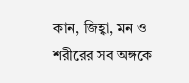কান, জিহ্বা, মন ও শরীরের সব অঙ্গকে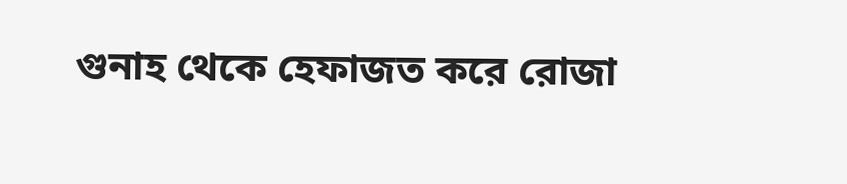গুনাহ থেকে হেফাজত করে রোজা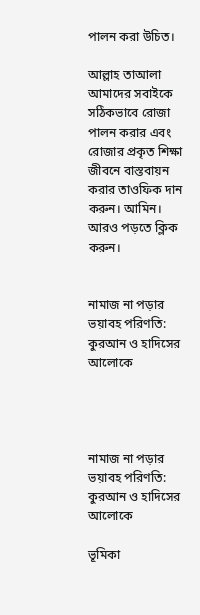পালন করা উচিত।

আল্লাহ তাআলা আমাদের সবাইকে সঠিকভাবে রোজা পালন করার এবং রোজার প্রকৃত শিক্ষা জীবনে বাস্তবায়ন করার তাওফিক দান করুন। আমিন। আরও পড়তে ক্লিক করুন।


নামাজ না পড়ার ভয়াবহ পরিণতি: কুরআন ও হাদিসের আলোকে




নামাজ না পড়ার ভয়াবহ পরিণতি: কুরআন ও হাদিসের আলোকে

ভূমিকা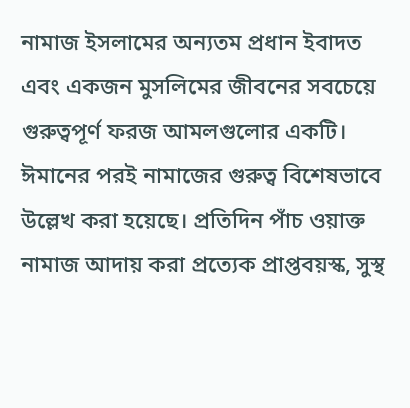নামাজ ইসলামের অন্যতম প্রধান ইবাদত এবং একজন মুসলিমের জীবনের সবচেয়ে গুরুত্বপূর্ণ ফরজ আমলগুলোর একটি। ঈমানের পরই নামাজের গুরুত্ব বিশেষভাবে উল্লেখ করা হয়েছে। প্রতিদিন পাঁচ ওয়াক্ত নামাজ আদায় করা প্রত্যেক প্রাপ্তবয়স্ক, সুস্থ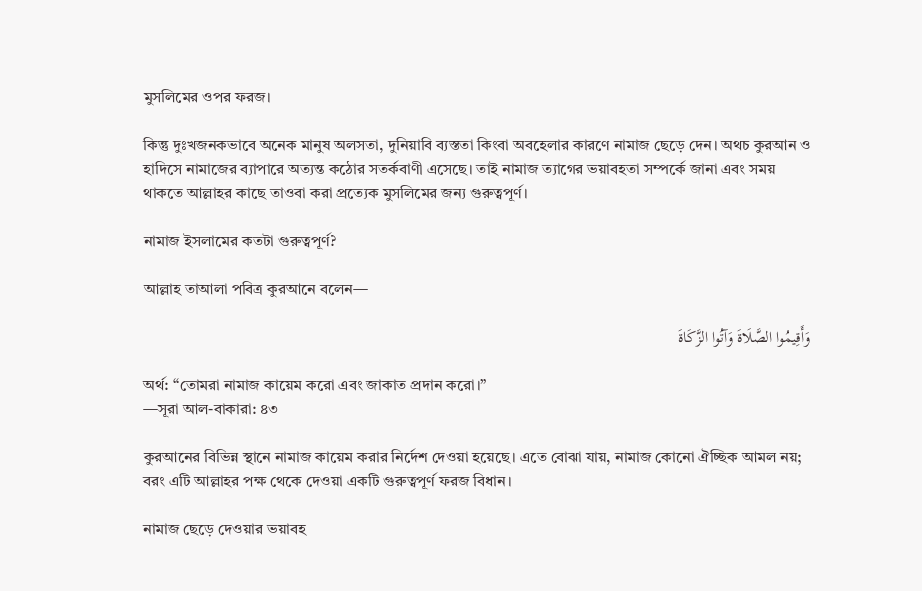মুসলিমের ওপর ফরজ।

কিন্তু দুঃখজনকভাবে অনেক মানুষ অলসতা, দুনিয়াবি ব্যস্ততা কিংবা অবহেলার কারণে নামাজ ছেড়ে দেন। অথচ কুরআন ও হাদিসে নামাজের ব্যাপারে অত্যন্ত কঠোর সতর্কবাণী এসেছে। তাই নামাজ ত্যাগের ভয়াবহতা সম্পর্কে জানা এবং সময় থাকতে আল্লাহর কাছে তাওবা করা প্রত্যেক মুসলিমের জন্য গুরুত্বপূর্ণ।

নামাজ ইসলামের কতটা গুরুত্বপূর্ণ?

আল্লাহ তাআলা পবিত্র কুরআনে বলেন—

وَأَقِيمُوا الصَّلَاةَ وَآتُوا الزَّكَاةَ

অর্থ: “তোমরা নামাজ কায়েম করো এবং জাকাত প্রদান করো।”
—সূরা আল-বাকারা: ৪৩

কুরআনের বিভিন্ন স্থানে নামাজ কায়েম করার নির্দেশ দেওয়া হয়েছে। এতে বোঝা যায়, নামাজ কোনো ঐচ্ছিক আমল নয়; বরং এটি আল্লাহর পক্ষ থেকে দেওয়া একটি গুরুত্বপূর্ণ ফরজ বিধান।

নামাজ ছেড়ে দেওয়ার ভয়াবহ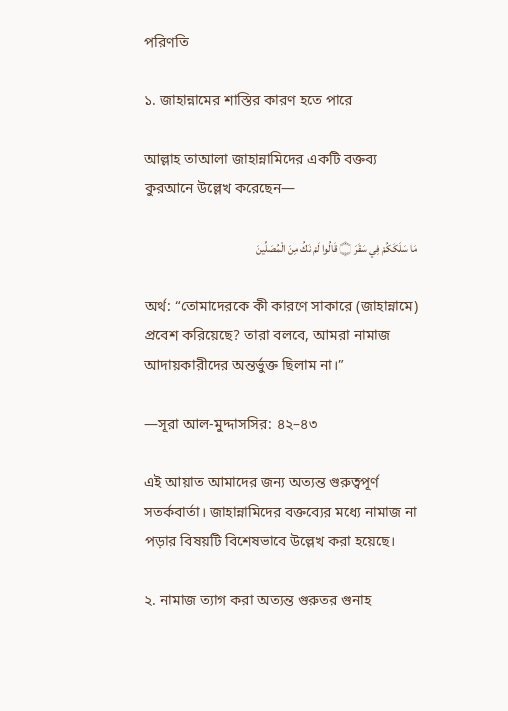পরিণতি

১. জাহান্নামের শাস্তির কারণ হতে পারে

আল্লাহ তাআলা জাহান্নামিদের একটি বক্তব্য কুরআনে উল্লেখ করেছেন—

مَا سَلَكَكُمْ فِي سَقَرَ ۝ قَالُوا لَمْ نَكُ مِنَ الْمُصَلِّينَ

অর্থ: “তোমাদেরকে কী কারণে সাকারে (জাহান্নামে) প্রবেশ করিয়েছে? তারা বলবে, আমরা নামাজ আদায়কারীদের অন্তর্ভুক্ত ছিলাম না।”

—সূরা আল-মুদ্দাসসির: ৪২–৪৩

এই আয়াত আমাদের জন্য অত্যন্ত গুরুত্বপূর্ণ সতর্কবার্তা। জাহান্নামিদের বক্তব্যের মধ্যে নামাজ না পড়ার বিষয়টি বিশেষভাবে উল্লেখ করা হয়েছে।

২. নামাজ ত্যাগ করা অত্যন্ত গুরুতর গুনাহ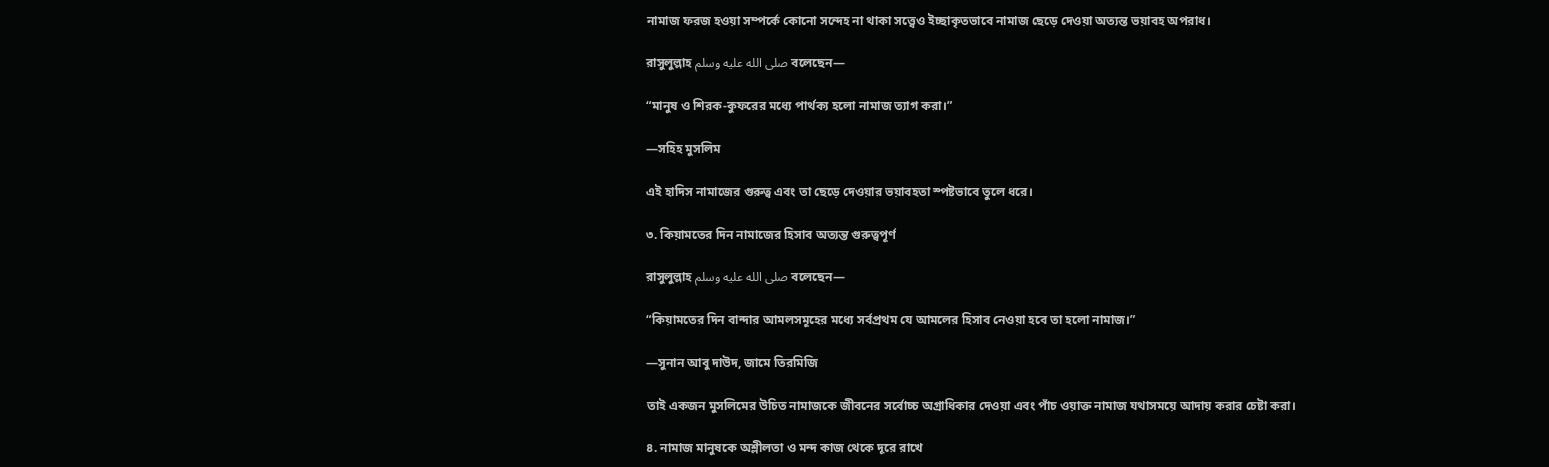নামাজ ফরজ হওয়া সম্পর্কে কোনো সন্দেহ না থাকা সত্ত্বেও ইচ্ছাকৃতভাবে নামাজ ছেড়ে দেওয়া অত্যন্ত ভয়াবহ অপরাধ।

রাসুলুল্লাহ صلى الله عليه وسلم বলেছেন—

“মানুষ ও শিরক-কুফরের মধ্যে পার্থক্য হলো নামাজ ত্যাগ করা।”

—সহিহ মুসলিম

এই হাদিস নামাজের গুরুত্ব এবং তা ছেড়ে দেওয়ার ভয়াবহতা স্পষ্টভাবে তুলে ধরে।

৩. কিয়ামতের দিন নামাজের হিসাব অত্যন্ত গুরুত্বপূর্ণ

রাসুলুল্লাহ صلى الله عليه وسلم বলেছেন—

“কিয়ামতের দিন বান্দার আমলসমূহের মধ্যে সর্বপ্রথম যে আমলের হিসাব নেওয়া হবে তা হলো নামাজ।”

—সুনান আবু দাউদ, জামে তিরমিজি

তাই একজন মুসলিমের উচিত নামাজকে জীবনের সর্বোচ্চ অগ্রাধিকার দেওয়া এবং পাঁচ ওয়াক্ত নামাজ যথাসময়ে আদায় করার চেষ্টা করা।

৪. নামাজ মানুষকে অশ্লীলতা ও মন্দ কাজ থেকে দূরে রাখে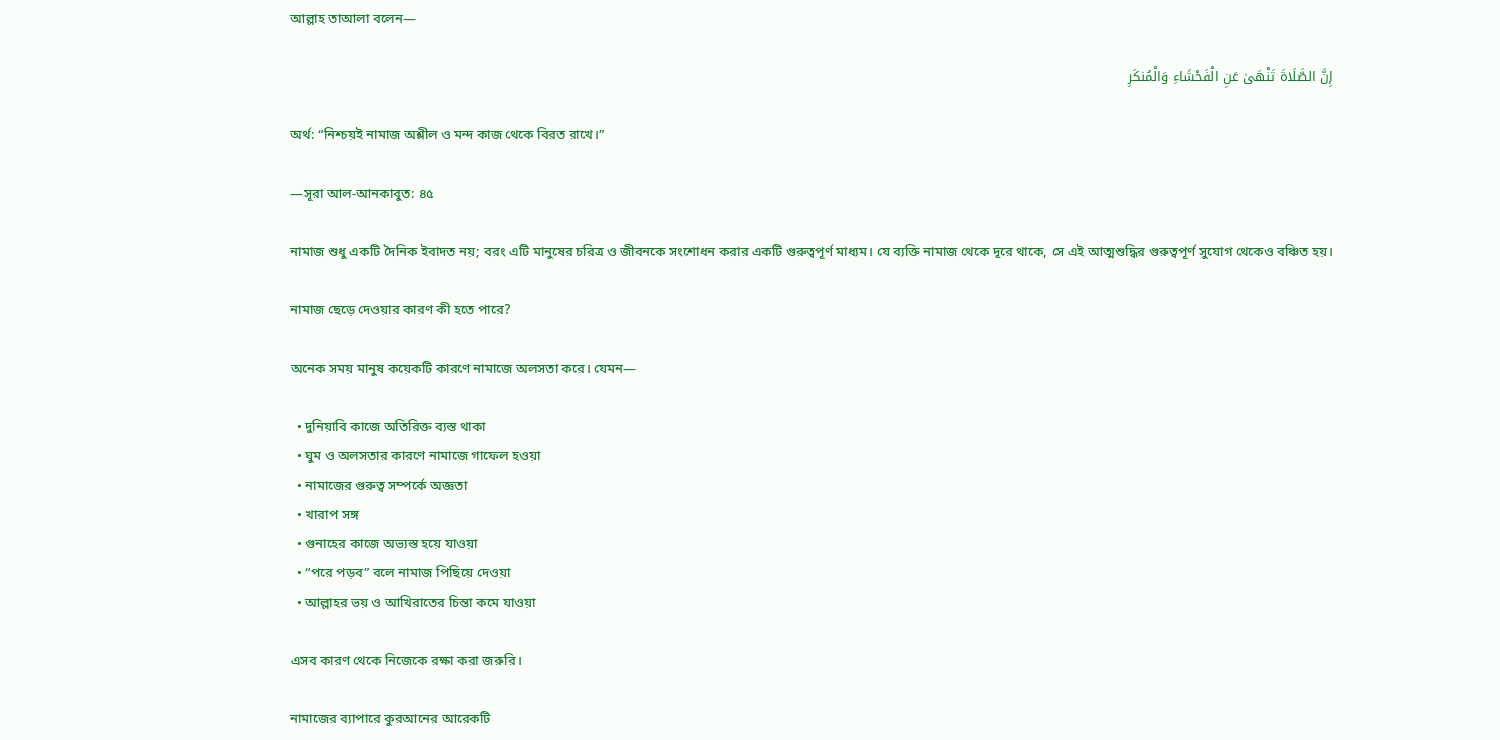আল্লাহ তাআলা বলেন—

إِنَّ الصَّلَاةَ تَنْهَىٰ عَنِ الْفَحْشَاءِ وَالْمُنكَرِ

অর্থ: “নিশ্চয়ই নামাজ অশ্লীল ও মন্দ কাজ থেকে বিরত রাখে।”

—সূরা আল-আনকাবুত: ৪৫

নামাজ শুধু একটি দৈনিক ইবাদত নয়; বরং এটি মানুষের চরিত্র ও জীবনকে সংশোধন করার একটি গুরুত্বপূর্ণ মাধ্যম। যে ব্যক্তি নামাজ থেকে দূরে থাকে, সে এই আত্মশুদ্ধির গুরুত্বপূর্ণ সুযোগ থেকেও বঞ্চিত হয়।

নামাজ ছেড়ে দেওয়ার কারণ কী হতে পারে?

অনেক সময় মানুষ কয়েকটি কারণে নামাজে অলসতা করে। যেমন—

  • দুনিয়াবি কাজে অতিরিক্ত ব্যস্ত থাকা
  • ঘুম ও অলসতার কারণে নামাজে গাফেল হওয়া
  • নামাজের গুরুত্ব সম্পর্কে অজ্ঞতা
  • খারাপ সঙ্গ
  • গুনাহের কাজে অভ্যস্ত হয়ে যাওয়া
  • “পরে পড়ব” বলে নামাজ পিছিয়ে দেওয়া
  • আল্লাহর ভয় ও আখিরাতের চিন্তা কমে যাওয়া

এসব কারণ থেকে নিজেকে রক্ষা করা জরুরি।

নামাজের ব্যাপারে কুরআনের আরেকটি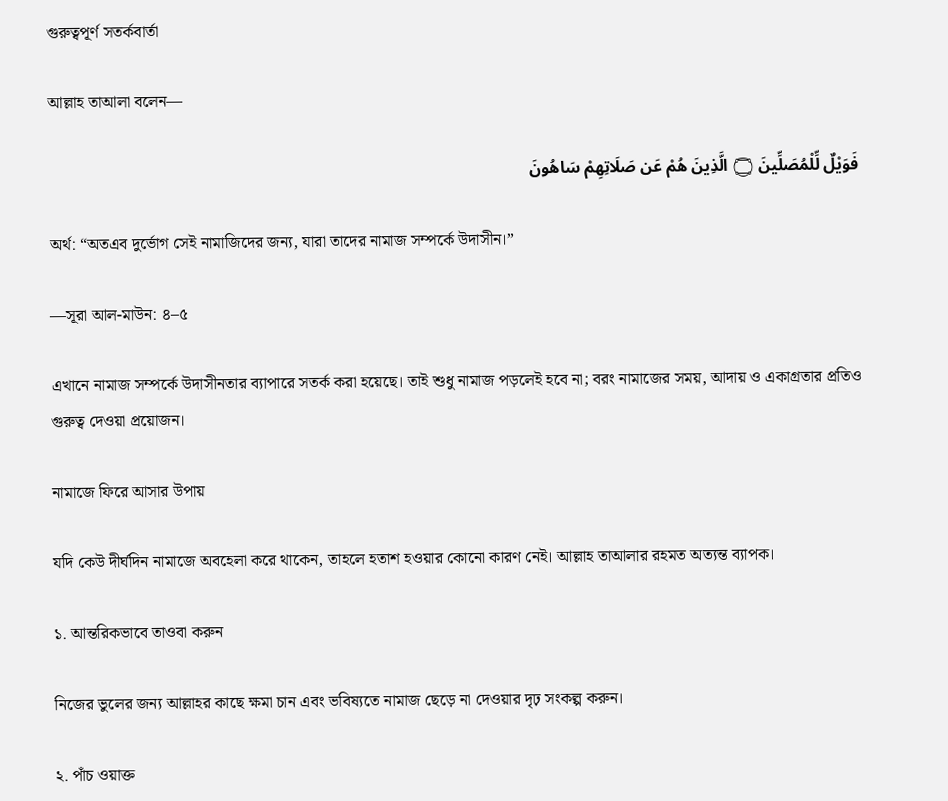গুরুত্বপূর্ণ সতর্কবার্তা

আল্লাহ তাআলা বলেন—

فَوَيْلٌ لِّلْمُصَلِّينَ ۝ الَّذِينَ هُمْ عَن صَلَاتِهِمْ سَاهُونَ

অর্থ: “অতএব দুর্ভোগ সেই নামাজিদের জন্য, যারা তাদের নামাজ সম্পর্কে উদাসীন।”

—সূরা আল-মাউন: ৪–৫

এখানে নামাজ সম্পর্কে উদাসীনতার ব্যাপারে সতর্ক করা হয়েছে। তাই শুধু নামাজ পড়লেই হবে না; বরং নামাজের সময়, আদায় ও একাগ্রতার প্রতিও গুরুত্ব দেওয়া প্রয়োজন।

নামাজে ফিরে আসার উপায়

যদি কেউ দীর্ঘদিন নামাজে অবহেলা করে থাকেন, তাহলে হতাশ হওয়ার কোনো কারণ নেই। আল্লাহ তাআলার রহমত অত্যন্ত ব্যাপক।

১. আন্তরিকভাবে তাওবা করুন

নিজের ভুলের জন্য আল্লাহর কাছে ক্ষমা চান এবং ভবিষ্যতে নামাজ ছেড়ে না দেওয়ার দৃঢ় সংকল্প করুন।

২. পাঁচ ওয়াক্ত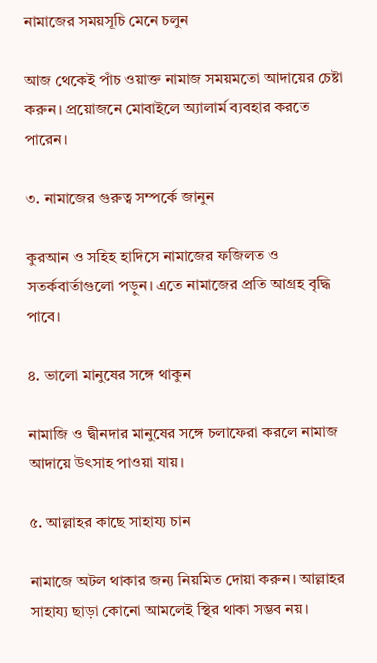নামাজের সময়সূচি মেনে চলুন

আজ থেকেই পাঁচ ওয়াক্ত নামাজ সময়মতো আদায়ের চেষ্টা করুন। প্রয়োজনে মোবাইলে অ্যালার্ম ব্যবহার করতে পারেন।

৩. নামাজের গুরুত্ব সম্পর্কে জানুন

কুরআন ও সহিহ হাদিসে নামাজের ফজিলত ও সতর্কবার্তাগুলো পড়ুন। এতে নামাজের প্রতি আগ্রহ বৃদ্ধি পাবে।

৪. ভালো মানুষের সঙ্গে থাকুন

নামাজি ও দ্বীনদার মানুষের সঙ্গে চলাফেরা করলে নামাজ আদায়ে উৎসাহ পাওয়া যায়।

৫. আল্লাহর কাছে সাহায্য চান

নামাজে অটল থাকার জন্য নিয়মিত দোয়া করুন। আল্লাহর সাহায্য ছাড়া কোনো আমলেই স্থির থাকা সম্ভব নয়।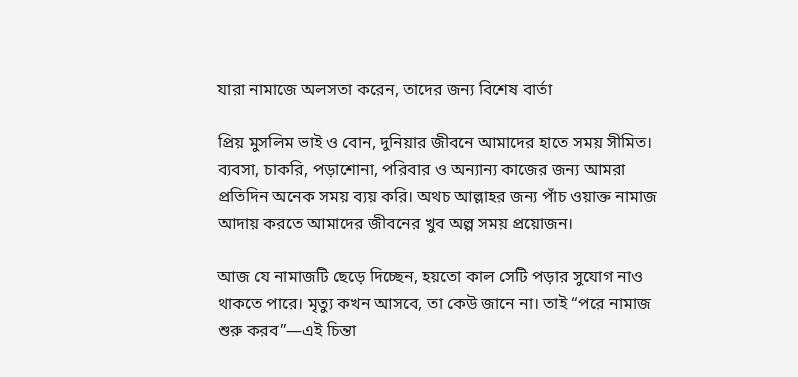যারা নামাজে অলসতা করেন, তাদের জন্য বিশেষ বার্তা

প্রিয় মুসলিম ভাই ও বোন, দুনিয়ার জীবনে আমাদের হাতে সময় সীমিত। ব্যবসা, চাকরি, পড়াশোনা, পরিবার ও অন্যান্য কাজের জন্য আমরা প্রতিদিন অনেক সময় ব্যয় করি। অথচ আল্লাহর জন্য পাঁচ ওয়াক্ত নামাজ আদায় করতে আমাদের জীবনের খুব অল্প সময় প্রয়োজন।

আজ যে নামাজটি ছেড়ে দিচ্ছেন, হয়তো কাল সেটি পড়ার সুযোগ নাও থাকতে পারে। মৃত্যু কখন আসবে, তা কেউ জানে না। তাই “পরে নামাজ শুরু করব”—এই চিন্তা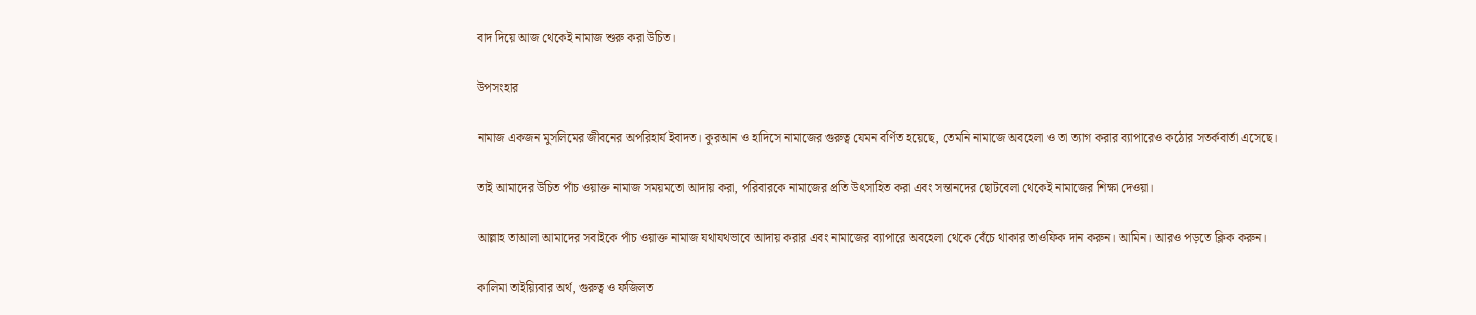বাদ দিয়ে আজ থেকেই নামাজ শুরু করা উচিত।

উপসংহার

নামাজ একজন মুসলিমের জীবনের অপরিহার্য ইবাদত। কুরআন ও হাদিসে নামাজের গুরুত্ব যেমন বর্ণিত হয়েছে, তেমনি নামাজে অবহেলা ও তা ত্যাগ করার ব্যাপারেও কঠোর সতর্কবার্তা এসেছে।

তাই আমাদের উচিত পাঁচ ওয়াক্ত নামাজ সময়মতো আদায় করা, পরিবারকে নামাজের প্রতি উৎসাহিত করা এবং সন্তানদের ছোটবেলা থেকেই নামাজের শিক্ষা দেওয়া।

আল্লাহ তাআলা আমাদের সবাইকে পাঁচ ওয়াক্ত নামাজ যথাযথভাবে আদায় করার এবং নামাজের ব্যাপারে অবহেলা থেকে বেঁচে থাকার তাওফিক দান করুন। আমিন। আরও পড়তে ক্লিক করুন।

কালিমা তাইয়্যিবার অর্থ, গুরুত্ব ও ফজিলত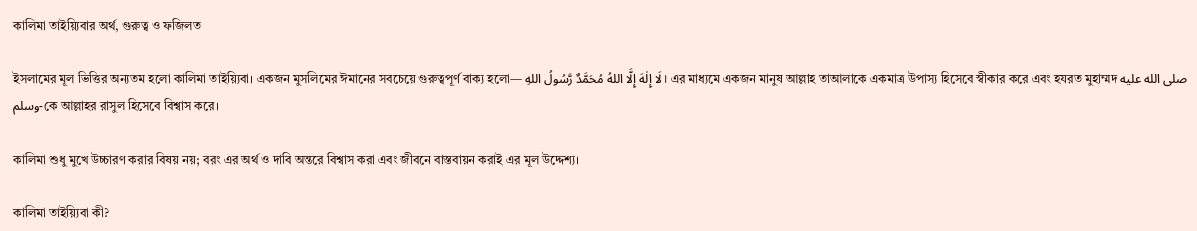কালিমা তাইয়্যিবার অর্থ, গুরুত্ব ও ফজিলত

ইসলামের মূল ভিত্তির অন্যতম হলো কালিমা তাইয়্যিবা। একজন মুসলিমের ঈমানের সবচেয়ে গুরুত্বপূর্ণ বাক্য হলো— لَا إِلٰهَ إِلَّا اللهُ مُحَمَّدٌ رَّسُولُ اللهِ। এর মাধ্যমে একজন মানুষ আল্লাহ তাআলাকে একমাত্র উপাস্য হিসেবে স্বীকার করে এবং হযরত মুহাম্মদ صلى الله عليه وسلم-কে আল্লাহর রাসুল হিসেবে বিশ্বাস করে।

কালিমা শুধু মুখে উচ্চারণ করার বিষয় নয়; বরং এর অর্থ ও দাবি অন্তরে বিশ্বাস করা এবং জীবনে বাস্তবায়ন করাই এর মূল উদ্দেশ্য।

কালিমা তাইয়্যিবা কী?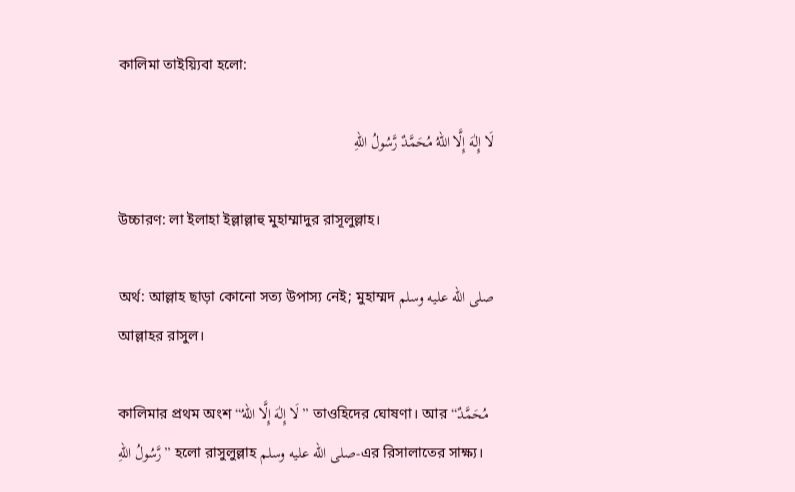কালিমা তাইয়্যিবা হলো:

لَا إِلٰهَ إِلَّا اللهُ مُحَمَّدٌ رَّسُولُ اللهِ

উচ্চারণ: লা ইলাহা ইল্লাল্লাহু মুহাম্মাদুর রাসূলুল্লাহ।

অর্থ: আল্লাহ ছাড়া কোনো সত্য উপাস্য নেই; মুহাম্মদ صلى الله عليه وسلم আল্লাহর রাসুল।

কালিমার প্রথম অংশ “لَا إِلٰهَ إِلَّا اللهُ” তাওহিদের ঘোষণা। আর “مُحَمَّدٌ رَّسُولُ اللهِ” হলো রাসুলুল্লাহ صلى الله عليه وسلم-এর রিসালাতের সাক্ষ্য।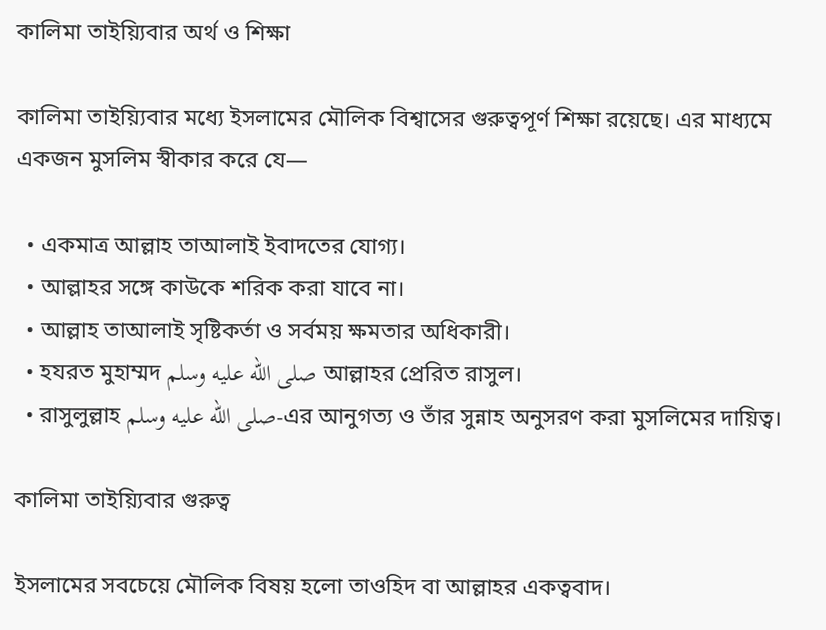কালিমা তাইয়্যিবার অর্থ ও শিক্ষা

কালিমা তাইয়্যিবার মধ্যে ইসলামের মৌলিক বিশ্বাসের গুরুত্বপূর্ণ শিক্ষা রয়েছে। এর মাধ্যমে একজন মুসলিম স্বীকার করে যে—

  • একমাত্র আল্লাহ তাআলাই ইবাদতের যোগ্য।
  • আল্লাহর সঙ্গে কাউকে শরিক করা যাবে না।
  • আল্লাহ তাআলাই সৃষ্টিকর্তা ও সর্বময় ক্ষমতার অধিকারী।
  • হযরত মুহাম্মদ صلى الله عليه وسلم আল্লাহর প্রেরিত রাসুল।
  • রাসুলুল্লাহ صلى الله عليه وسلم-এর আনুগত্য ও তাঁর সুন্নাহ অনুসরণ করা মুসলিমের দায়িত্ব।

কালিমা তাইয়্যিবার গুরুত্ব

ইসলামের সবচেয়ে মৌলিক বিষয় হলো তাওহিদ বা আল্লাহর একত্ববাদ।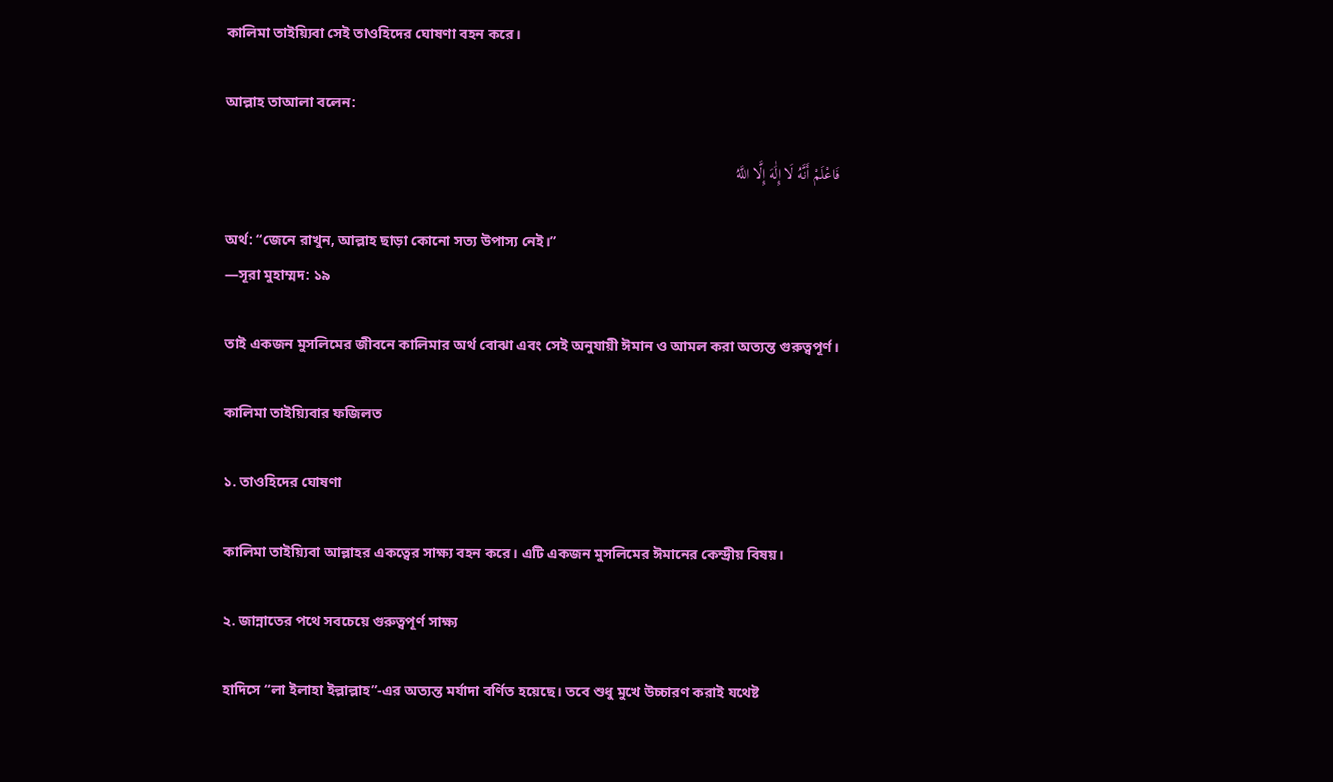কালিমা তাইয়্যিবা সেই তাওহিদের ঘোষণা বহন করে।

আল্লাহ তাআলা বলেন:

فَاعْلَمْ أَنَّهُ لَا إِلَٰهَ إِلَّا اللَّهُ

অর্থ: “জেনে রাখুন, আল্লাহ ছাড়া কোনো সত্য উপাস্য নেই।”
—সূরা মুহাম্মদ: ১৯

তাই একজন মুসলিমের জীবনে কালিমার অর্থ বোঝা এবং সেই অনুযায়ী ঈমান ও আমল করা অত্যন্ত গুরুত্বপূর্ণ।

কালিমা তাইয়্যিবার ফজিলত

১. তাওহিদের ঘোষণা

কালিমা তাইয়্যিবা আল্লাহর একত্বের সাক্ষ্য বহন করে। এটি একজন মুসলিমের ঈমানের কেন্দ্রীয় বিষয়।

২. জান্নাতের পথে সবচেয়ে গুরুত্বপূর্ণ সাক্ষ্য

হাদিসে “লা ইলাহা ইল্লাল্লাহ”-এর অত্যন্ত মর্যাদা বর্ণিত হয়েছে। তবে শুধু মুখে উচ্চারণ করাই যথেষ্ট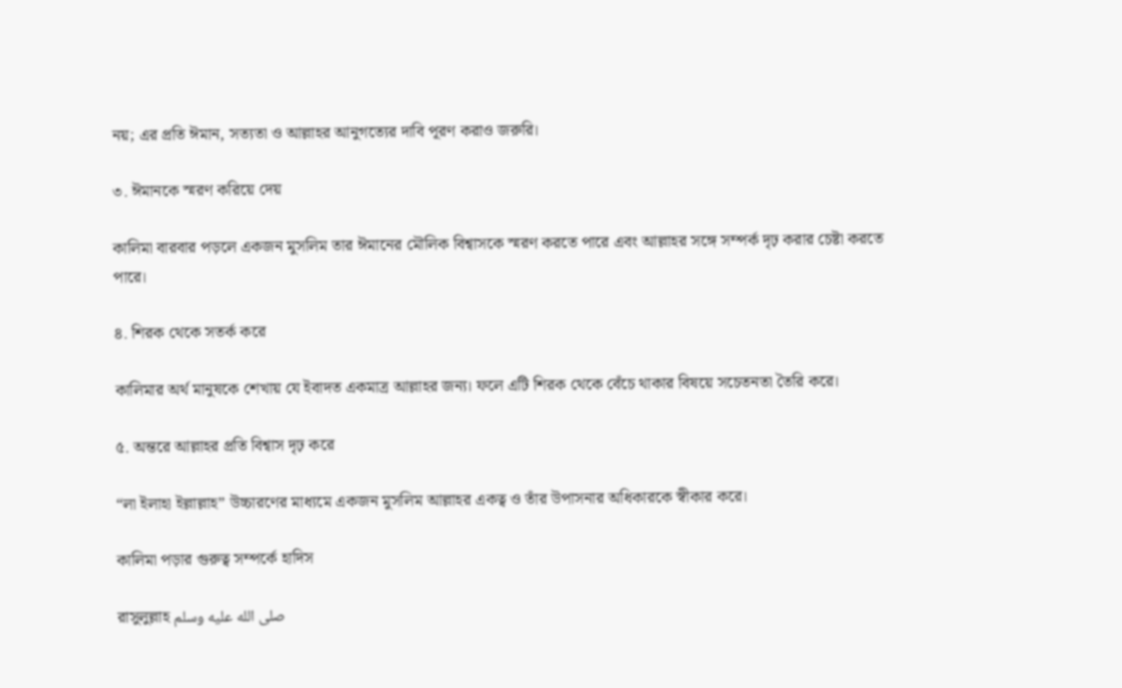নয়; এর প্রতি ঈমান, সত্যতা ও আল্লাহর আনুগত্যের দাবি পূরণ করাও জরুরি।

৩. ঈমানকে স্মরণ করিয়ে দেয়

কালিমা বারবার পড়লে একজন মুসলিম তার ঈমানের মৌলিক বিশ্বাসকে স্মরণ করতে পারে এবং আল্লাহর সঙ্গে সম্পর্ক দৃঢ় করার চেষ্টা করতে পারে।

৪. শিরক থেকে সতর্ক করে

কালিমার অর্থ মানুষকে শেখায় যে ইবাদত একমাত্র আল্লাহর জন্য। ফলে এটি শিরক থেকে বেঁচে থাকার বিষয়ে সচেতনতা তৈরি করে।

৫. অন্তরে আল্লাহর প্রতি বিশ্বাস দৃঢ় করে

“লা ইলাহা ইল্লাল্লাহ” উচ্চারণের মাধ্যমে একজন মুসলিম আল্লাহর একত্ব ও তাঁর উপাসনার অধিকারকে স্বীকার করে।

কালিমা পড়ার গুরুত্ব সম্পর্কে হাদিস

রাসুলুল্লাহ صلى الله عليه وسلم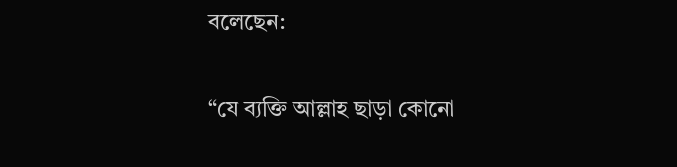বলেছেন:

“যে ব্যক্তি আল্লাহ ছাড়া কোনো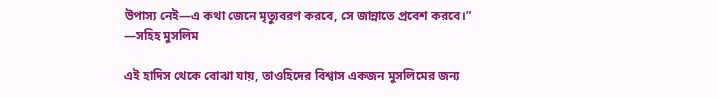উপাস্য নেই—এ কথা জেনে মৃত্যুবরণ করবে, সে জান্নাতে প্রবেশ করবে।”
—সহিহ মুসলিম

এই হাদিস থেকে বোঝা যায়, তাওহিদের বিশ্বাস একজন মুসলিমের জন্য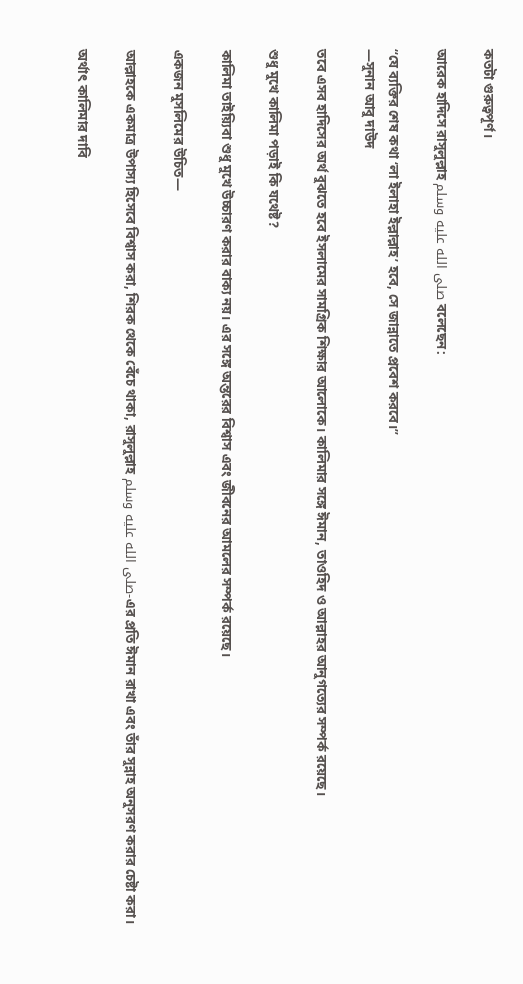কতটা গুরুত্বপূর্ণ।

আরেক হাদিসে রাসুলুল্লাহ صلى الله عليه وسلم বলেছেন:

“যে ব্যক্তির শেষ কথা ‘লা ইলাহা ইল্লাল্লাহ’ হবে, সে জান্নাতে প্রবেশ করবে।”
—সুনান আবু দাউদ

তবে এসব হাদিসের অর্থ বুঝতে হবে ইসলামের সামগ্রিক শিক্ষার আলোকে। কালিমার সঙ্গে ঈমান, তাওহিদ ও আল্লাহর আনুগত্যের সম্পর্ক রয়েছে।

শুধু মুখে কালিমা পড়াই কি যথেষ্ট?

কালিমা তাইয়্যিবা শুধু মুখে উচ্চারণ করার বাক্য নয়। এর সঙ্গে অন্তরের বিশ্বাস এবং জীবনের আমলের সম্পর্ক রয়েছে।

একজন মুসলিমের উচিত—

আল্লাহকে একমাত্র উপাস্য হিসেবে বিশ্বাস করা, শিরক থেকে বেঁচে থাকা, রাসুলুল্লাহ صلى الله عليه وسلم-এর প্রতি ঈমান রাখা এবং তাঁর সুন্নাহ অনুসরণ করার চেষ্টা করা।

অর্থাৎ কালিমার দাবি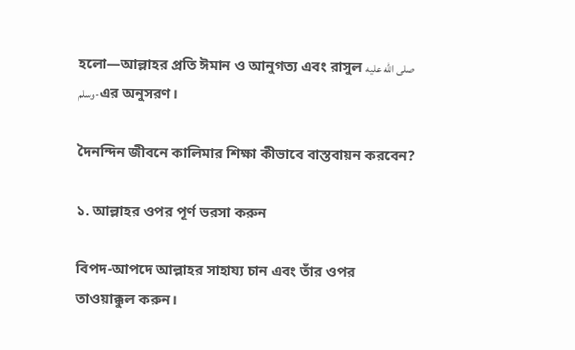হলো—আল্লাহর প্রতি ঈমান ও আনুগত্য এবং রাসুল صلى الله عليه وسلم-এর অনুসরণ।

দৈনন্দিন জীবনে কালিমার শিক্ষা কীভাবে বাস্তবায়ন করবেন?

১. আল্লাহর ওপর পূর্ণ ভরসা করুন

বিপদ-আপদে আল্লাহর সাহায্য চান এবং তাঁর ওপর তাওয়াক্কুল করুন।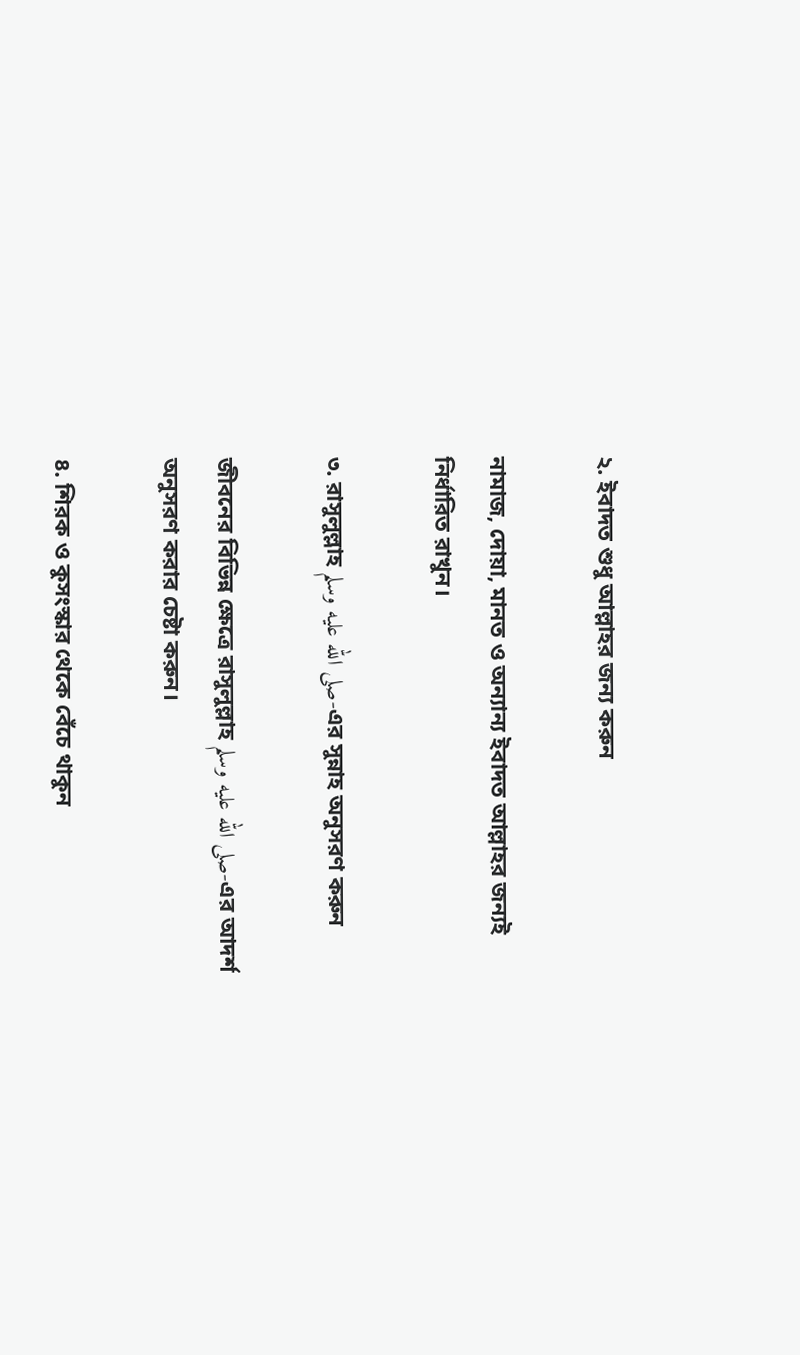২. ইবাদত শুধু আল্লাহর জন্য করুন

নামাজ, দোয়া, মানত ও অন্যান্য ইবাদত আল্লাহর জন্যই নির্ধারিত রাখুন।

৩. রাসুলুল্লাহ صلى الله عليه وسلم-এর সুন্নাহ অনুসরণ করুন

জীবনের বিভিন্ন ক্ষেত্রে রাসুলুল্লাহ صلى الله عليه وسلم-এর আদর্শ অনুসরণ করার চেষ্টা করুন।

৪. শিরক ও কুসংস্কার থেকে বেঁচে থাকুন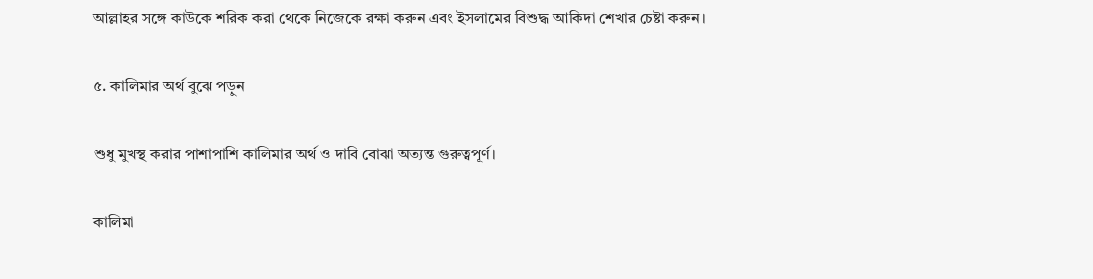আল্লাহর সঙ্গে কাউকে শরিক করা থেকে নিজেকে রক্ষা করুন এবং ইসলামের বিশুদ্ধ আকিদা শেখার চেষ্টা করুন।

৫. কালিমার অর্থ বুঝে পড়ুন

শুধু মুখস্থ করার পাশাপাশি কালিমার অর্থ ও দাবি বোঝা অত্যন্ত গুরুত্বপূর্ণ।

কালিমা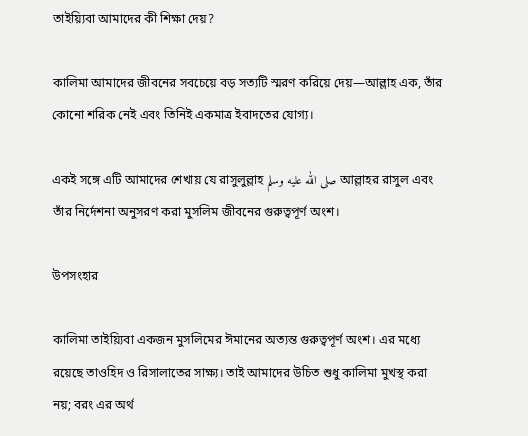তাইয়্যিবা আমাদের কী শিক্ষা দেয়?

কালিমা আমাদের জীবনের সবচেয়ে বড় সত্যটি স্মরণ করিয়ে দেয়—আল্লাহ এক, তাঁর কোনো শরিক নেই এবং তিনিই একমাত্র ইবাদতের যোগ্য।

একই সঙ্গে এটি আমাদের শেখায় যে রাসুলুল্লাহ صلى الله عليه وسلم আল্লাহর রাসুল এবং তাঁর নির্দেশনা অনুসরণ করা মুসলিম জীবনের গুরুত্বপূর্ণ অংশ।

উপসংহার

কালিমা তাইয়্যিবা একজন মুসলিমের ঈমানের অত্যন্ত গুরুত্বপূর্ণ অংশ। এর মধ্যে রয়েছে তাওহিদ ও রিসালাতের সাক্ষ্য। তাই আমাদের উচিত শুধু কালিমা মুখস্থ করা নয়; বরং এর অর্থ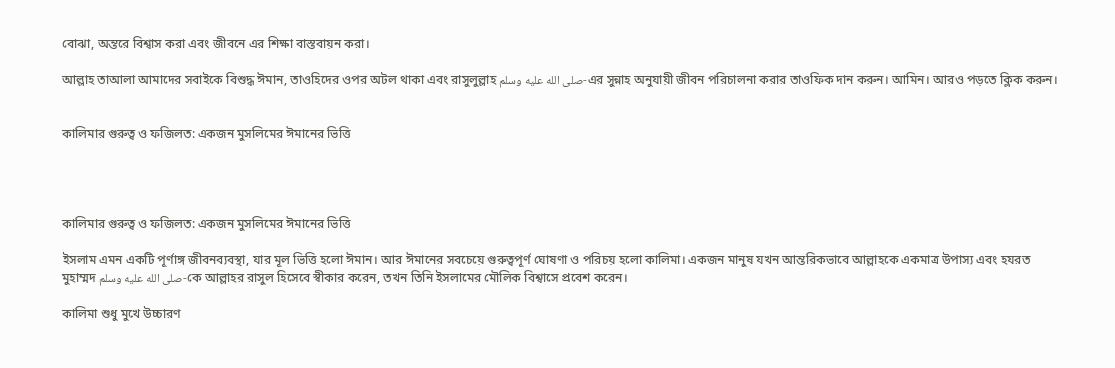বোঝা, অন্তরে বিশ্বাস করা এবং জীবনে এর শিক্ষা বাস্তবায়ন করা।

আল্লাহ তাআলা আমাদের সবাইকে বিশুদ্ধ ঈমান, তাওহিদের ওপর অটল থাকা এবং রাসুলুল্লাহ صلى الله عليه وسلم-এর সুন্নাহ অনুযায়ী জীবন পরিচালনা করার তাওফিক দান করুন। আমিন। আরও পড়তে ক্লিক করুন।


কালিমার গুরুত্ব ও ফজিলত: একজন মুসলিমের ঈমানের ভিত্তি




কালিমার গুরুত্ব ও ফজিলত: একজন মুসলিমের ঈমানের ভিত্তি

ইসলাম এমন একটি পূর্ণাঙ্গ জীবনব্যবস্থা, যার মূল ভিত্তি হলো ঈমান। আর ঈমানের সবচেয়ে গুরুত্বপূর্ণ ঘোষণা ও পরিচয় হলো কালিমা। একজন মানুষ যখন আন্তরিকভাবে আল্লাহকে একমাত্র উপাস্য এবং হযরত মুহাম্মদ صلى الله عليه وسلم-কে আল্লাহর রাসুল হিসেবে স্বীকার করেন, তখন তিনি ইসলামের মৌলিক বিশ্বাসে প্রবেশ করেন।

কালিমা শুধু মুখে উচ্চারণ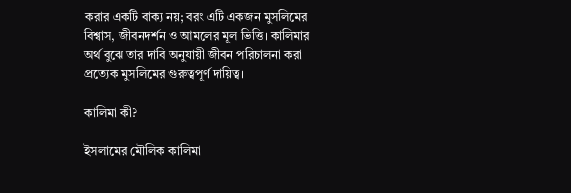করার একটি বাক্য নয়; বরং এটি একজন মুসলিমের বিশ্বাস, জীবনদর্শন ও আমলের মূল ভিত্তি। কালিমার অর্থ বুঝে তার দাবি অনুযায়ী জীবন পরিচালনা করা প্রত্যেক মুসলিমের গুরুত্বপূর্ণ দায়িত্ব।

কালিমা কী?

ইসলামের মৌলিক কালিমা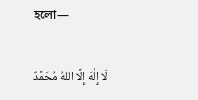হলো—

لَا إِلٰهَ إِلَّا اللهُ مُحَمَّدٌ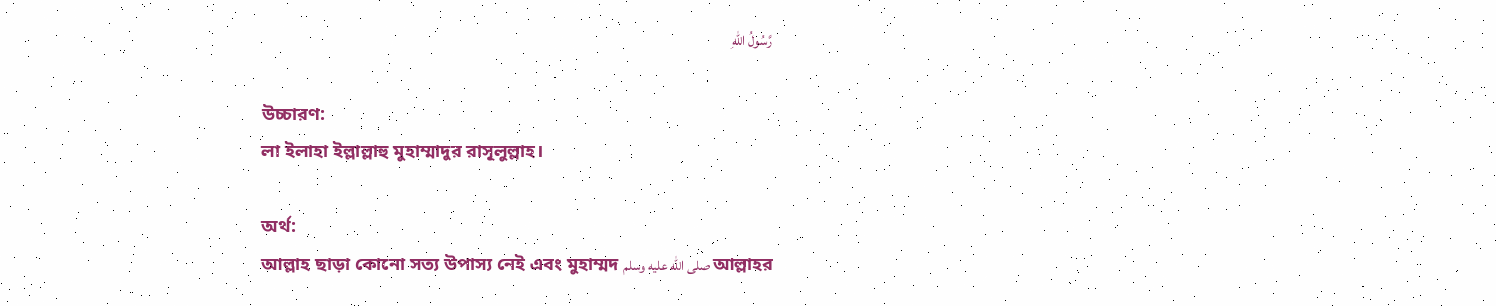رَّسُولُ اللهِ

উচ্চারণ:
লা ইলাহা ইল্লাল্লাহু মুহাম্মাদুর রাসূলুল্লাহ।

অর্থ:
আল্লাহ ছাড়া কোনো সত্য উপাস্য নেই এবং মুহাম্মদ صلى الله عليه وسلم আল্লাহর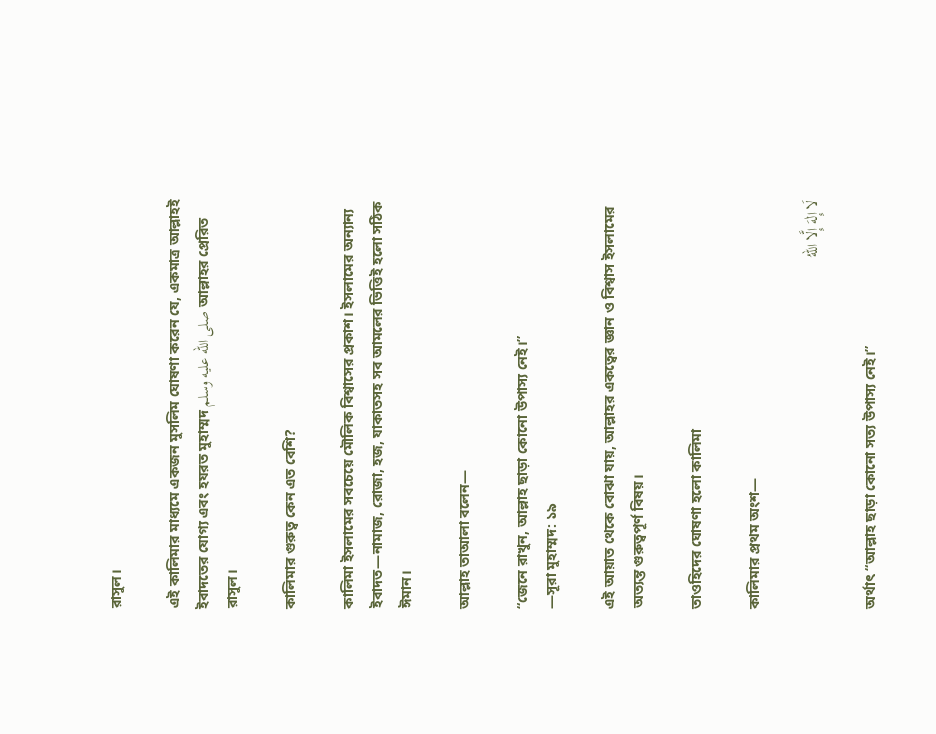রাসুল।

এই কালিমার মাধ্যমে একজন মুসলিম ঘোষণা করেন যে, একমাত্র আল্লাহই ইবাদতের যোগ্য এবং হযরত মুহাম্মদ صلى الله عليه وسلم আল্লাহর প্রেরিত রাসুল।

কালিমার গুরুত্ব কেন এত বেশি?

কালিমা ইসলামের সবচেয়ে মৌলিক বিশ্বাসের প্রকাশ। ইসলামের অন্যান্য ইবাদত—নামাজ, রোজা, হজ, যাকাতসহ সব আমলের ভিত্তিই হলো সঠিক ঈমান।

আল্লাহ তাআলা বলেন—

“জেনে রাখুন, আল্লাহ ছাড়া কোনো উপাস্য নেই।”
—সূরা মুহাম্মদ: ১৯

এই আয়াত থেকে বোঝা যায়, আল্লাহর একত্বের জ্ঞান ও বিশ্বাস ইসলামের অত্যন্ত গুরুত্বপূর্ণ বিষয়।

তাওহিদের ঘোষণা হলো কালিমা

কালিমার প্রথম অংশ—

لَا إِلٰهَ إِلَّا اللهُ

অর্থাৎ “আল্লাহ ছাড়া কোনো সত্য উপাস্য নেই।”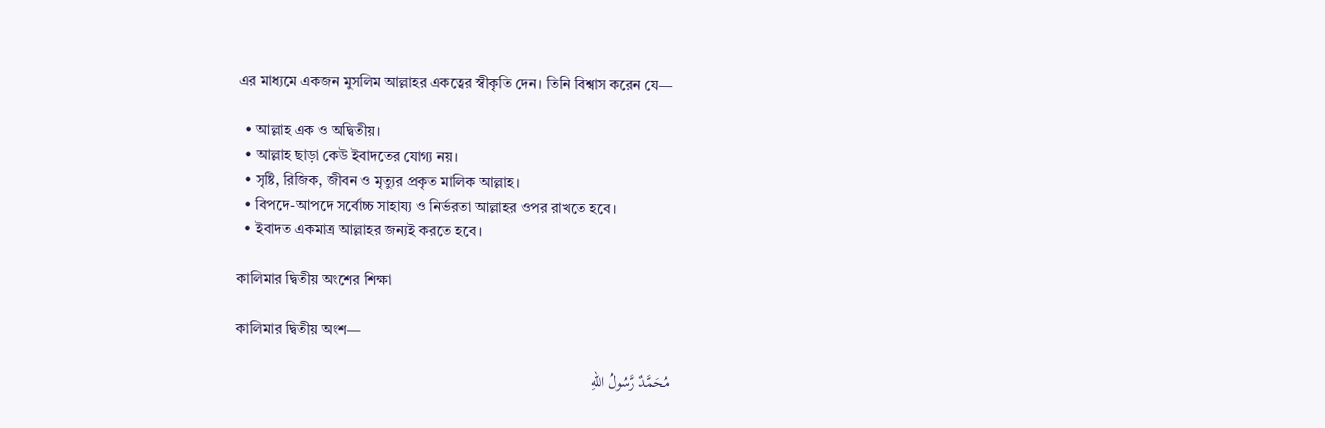এর মাধ্যমে একজন মুসলিম আল্লাহর একত্বের স্বীকৃতি দেন। তিনি বিশ্বাস করেন যে—

  • আল্লাহ এক ও অদ্বিতীয়।
  • আল্লাহ ছাড়া কেউ ইবাদতের যোগ্য নয়।
  • সৃষ্টি, রিজিক, জীবন ও মৃত্যুর প্রকৃত মালিক আল্লাহ।
  • বিপদে-আপদে সর্বোচ্চ সাহায্য ও নির্ভরতা আল্লাহর ওপর রাখতে হবে।
  • ইবাদত একমাত্র আল্লাহর জন্যই করতে হবে।

কালিমার দ্বিতীয় অংশের শিক্ষা

কালিমার দ্বিতীয় অংশ—

مُحَمَّدٌ رَّسُولُ اللهِ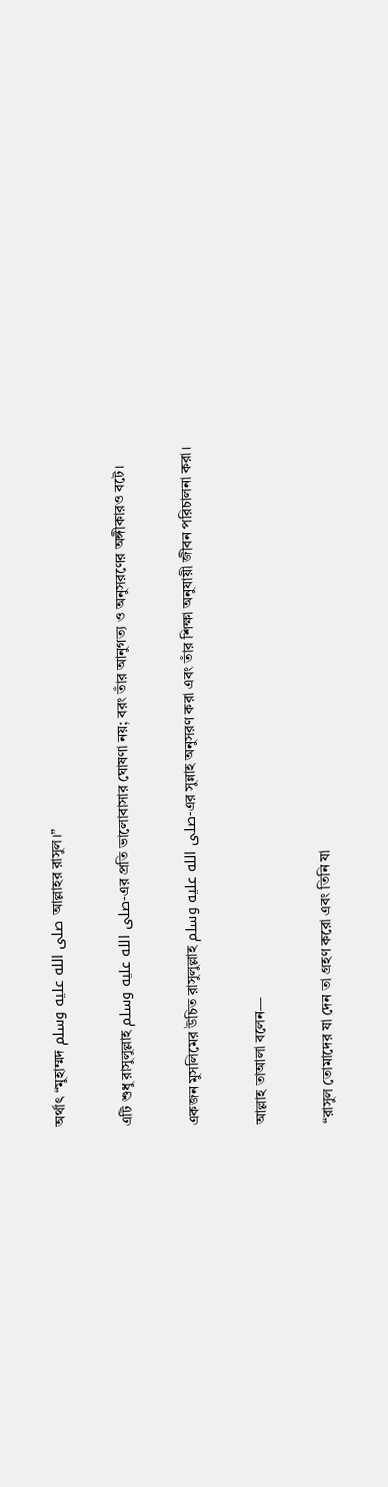অর্থাৎ “মুহাম্মদ صلى الله عليه وسلم আল্লাহর রাসুল।”

এটি শুধু রাসুলুল্লাহ صلى الله عليه وسلم-এর প্রতি ভালোবাসার ঘোষণা নয়; বরং তাঁর আনুগত্য ও অনুসরণের অঙ্গীকারও বটে।

একজন মুসলিমের উচিত রাসুলুল্লাহ صلى الله عليه وسلم-এর সুন্নাহ অনুসরণ করা এবং তাঁর শিক্ষা অনুযায়ী জীবন পরিচালনা করা।

আল্লাহ তাআলা বলেন—

“রাসুল তোমাদের যা দেন তা গ্রহণ করো এবং তিনি যা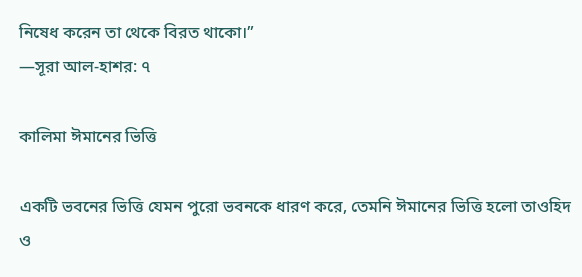নিষেধ করেন তা থেকে বিরত থাকো।”
—সূরা আল-হাশর: ৭

কালিমা ঈমানের ভিত্তি

একটি ভবনের ভিত্তি যেমন পুরো ভবনকে ধারণ করে, তেমনি ঈমানের ভিত্তি হলো তাওহিদ ও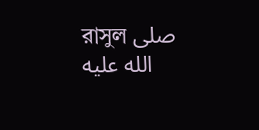রাসুল صلى الله عليه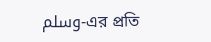وسلم-এর প্রতি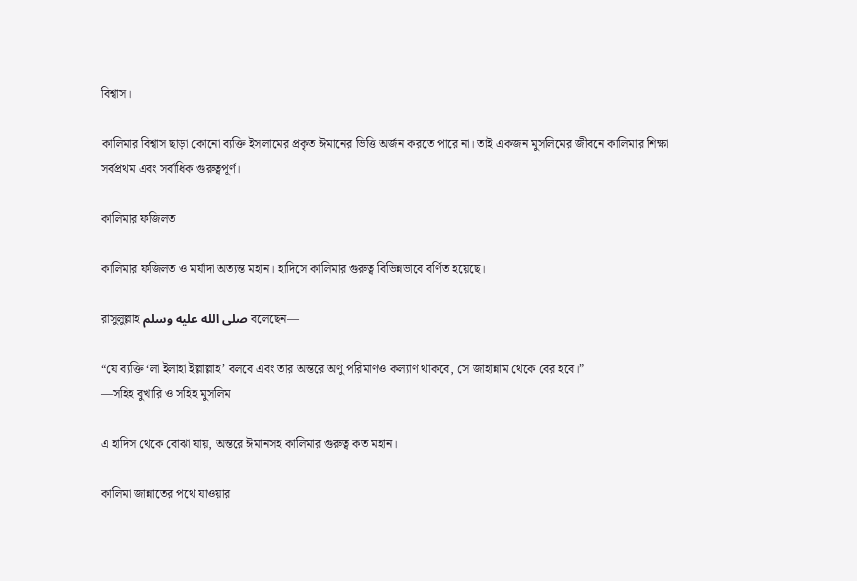বিশ্বাস।

কালিমার বিশ্বাস ছাড়া কোনো ব্যক্তি ইসলামের প্রকৃত ঈমানের ভিত্তি অর্জন করতে পারে না। তাই একজন মুসলিমের জীবনে কালিমার শিক্ষা সর্বপ্রথম এবং সর্বাধিক গুরুত্বপূর্ণ।

কালিমার ফজিলত

কালিমার ফজিলত ও মর্যাদা অত্যন্ত মহান। হাদিসে কালিমার গুরুত্ব বিভিন্নভাবে বর্ণিত হয়েছে।

রাসুলুল্লাহ صلى الله عليه وسلم বলেছেন—

“যে ব্যক্তি ‘লা ইলাহা ইল্লাল্লাহ’ বলবে এবং তার অন্তরে অণু পরিমাণও কল্যাণ থাকবে, সে জাহান্নাম থেকে বের হবে।”
—সহিহ বুখারি ও সহিহ মুসলিম

এ হাদিস থেকে বোঝা যায়, অন্তরে ঈমানসহ কালিমার গুরুত্ব কত মহান।

কালিমা জান্নাতের পথে যাওয়ার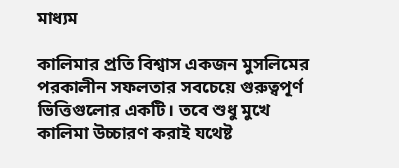মাধ্যম

কালিমার প্রতি বিশ্বাস একজন মুসলিমের পরকালীন সফলতার সবচেয়ে গুরুত্বপূর্ণ ভিত্তিগুলোর একটি। তবে শুধু মুখে কালিমা উচ্চারণ করাই যথেষ্ট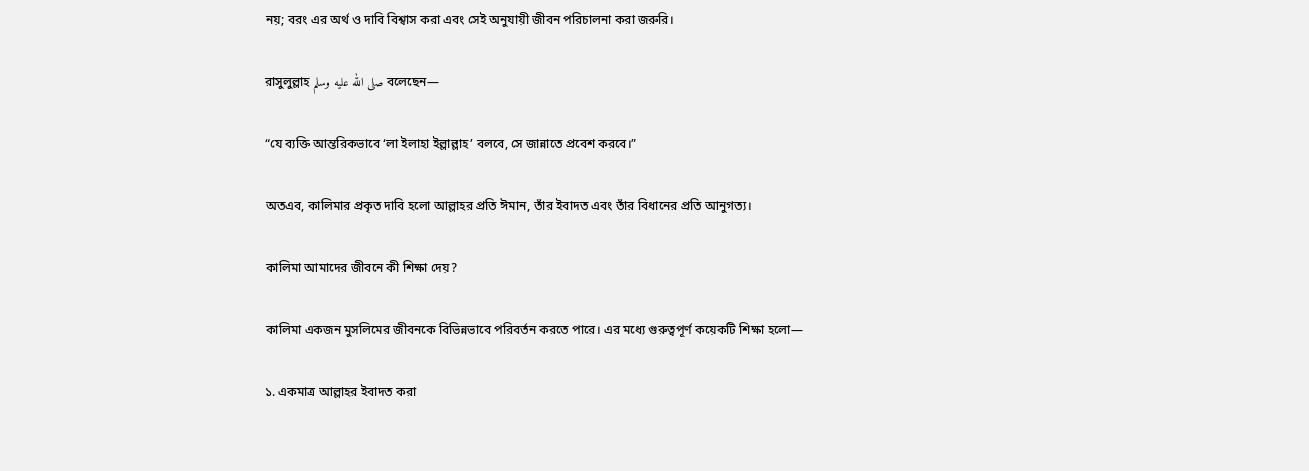নয়; বরং এর অর্থ ও দাবি বিশ্বাস করা এবং সেই অনুযায়ী জীবন পরিচালনা করা জরুরি।

রাসুলুল্লাহ صلى الله عليه وسلم বলেছেন—

“যে ব্যক্তি আন্তরিকভাবে ‘লা ইলাহা ইল্লাল্লাহ’ বলবে, সে জান্নাতে প্রবেশ করবে।”

অতএব, কালিমার প্রকৃত দাবি হলো আল্লাহর প্রতি ঈমান, তাঁর ইবাদত এবং তাঁর বিধানের প্রতি আনুগত্য।

কালিমা আমাদের জীবনে কী শিক্ষা দেয়?

কালিমা একজন মুসলিমের জীবনকে বিভিন্নভাবে পরিবর্তন করতে পারে। এর মধ্যে গুরুত্বপূর্ণ কয়েকটি শিক্ষা হলো—

১. একমাত্র আল্লাহর ইবাদত করা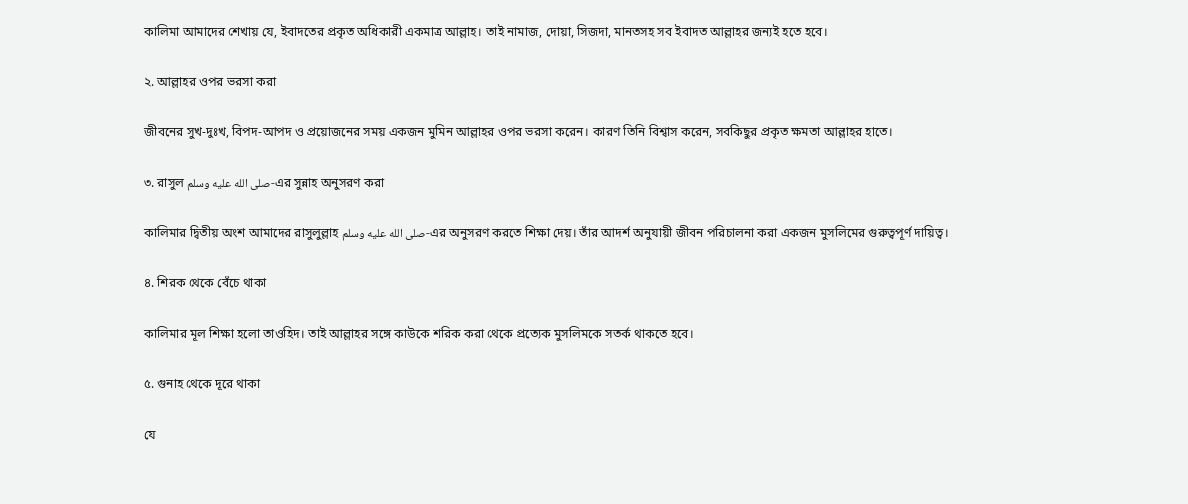কালিমা আমাদের শেখায় যে, ইবাদতের প্রকৃত অধিকারী একমাত্র আল্লাহ। তাই নামাজ, দোয়া, সিজদা, মানতসহ সব ইবাদত আল্লাহর জন্যই হতে হবে।

২. আল্লাহর ওপর ভরসা করা

জীবনের সুখ-দুঃখ, বিপদ-আপদ ও প্রয়োজনের সময় একজন মুমিন আল্লাহর ওপর ভরসা করেন। কারণ তিনি বিশ্বাস করেন, সবকিছুর প্রকৃত ক্ষমতা আল্লাহর হাতে।

৩. রাসুল صلى الله عليه وسلم-এর সুন্নাহ অনুসরণ করা

কালিমার দ্বিতীয় অংশ আমাদের রাসুলুল্লাহ صلى الله عليه وسلم-এর অনুসরণ করতে শিক্ষা দেয়। তাঁর আদর্শ অনুযায়ী জীবন পরিচালনা করা একজন মুসলিমের গুরুত্বপূর্ণ দায়িত্ব।

৪. শিরক থেকে বেঁচে থাকা

কালিমার মূল শিক্ষা হলো তাওহিদ। তাই আল্লাহর সঙ্গে কাউকে শরিক করা থেকে প্রত্যেক মুসলিমকে সতর্ক থাকতে হবে।

৫. গুনাহ থেকে দূরে থাকা

যে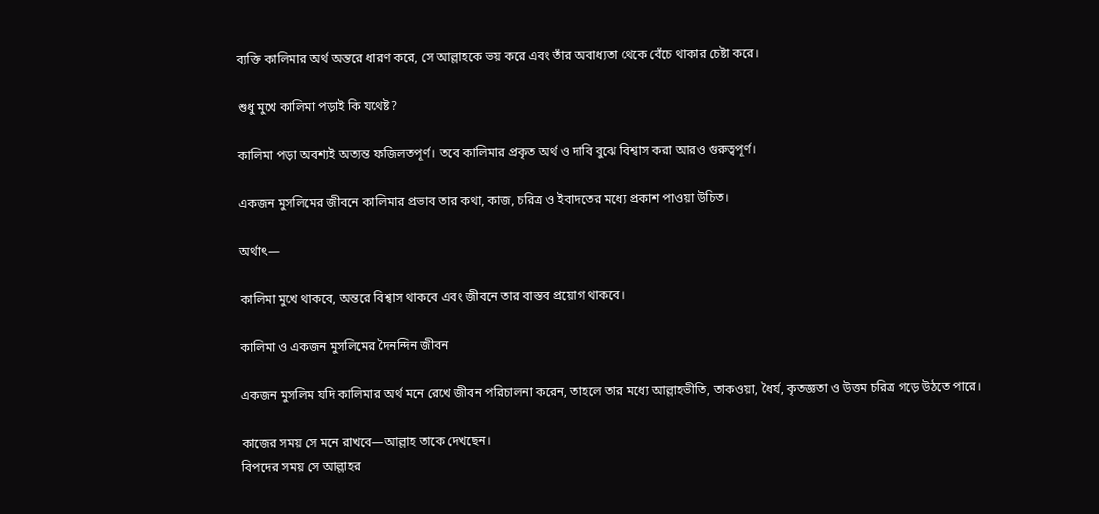ব্যক্তি কালিমার অর্থ অন্তরে ধারণ করে, সে আল্লাহকে ভয় করে এবং তাঁর অবাধ্যতা থেকে বেঁচে থাকার চেষ্টা করে।

শুধু মুখে কালিমা পড়াই কি যথেষ্ট?

কালিমা পড়া অবশ্যই অত্যন্ত ফজিলতপূর্ণ। তবে কালিমার প্রকৃত অর্থ ও দাবি বুঝে বিশ্বাস করা আরও গুরুত্বপূর্ণ।

একজন মুসলিমের জীবনে কালিমার প্রভাব তার কথা, কাজ, চরিত্র ও ইবাদতের মধ্যে প্রকাশ পাওয়া উচিত।

অর্থাৎ—

কালিমা মুখে থাকবে, অন্তরে বিশ্বাস থাকবে এবং জীবনে তার বাস্তব প্রয়োগ থাকবে।

কালিমা ও একজন মুসলিমের দৈনন্দিন জীবন

একজন মুসলিম যদি কালিমার অর্থ মনে রেখে জীবন পরিচালনা করেন, তাহলে তার মধ্যে আল্লাহভীতি, তাকওয়া, ধৈর্য, কৃতজ্ঞতা ও উত্তম চরিত্র গড়ে উঠতে পারে।

কাজের সময় সে মনে রাখবে—আল্লাহ তাকে দেখছেন।
বিপদের সময় সে আল্লাহর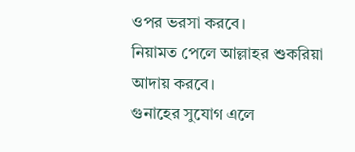ওপর ভরসা করবে।
নিয়ামত পেলে আল্লাহর শুকরিয়া আদায় করবে।
গুনাহের সুযোগ এলে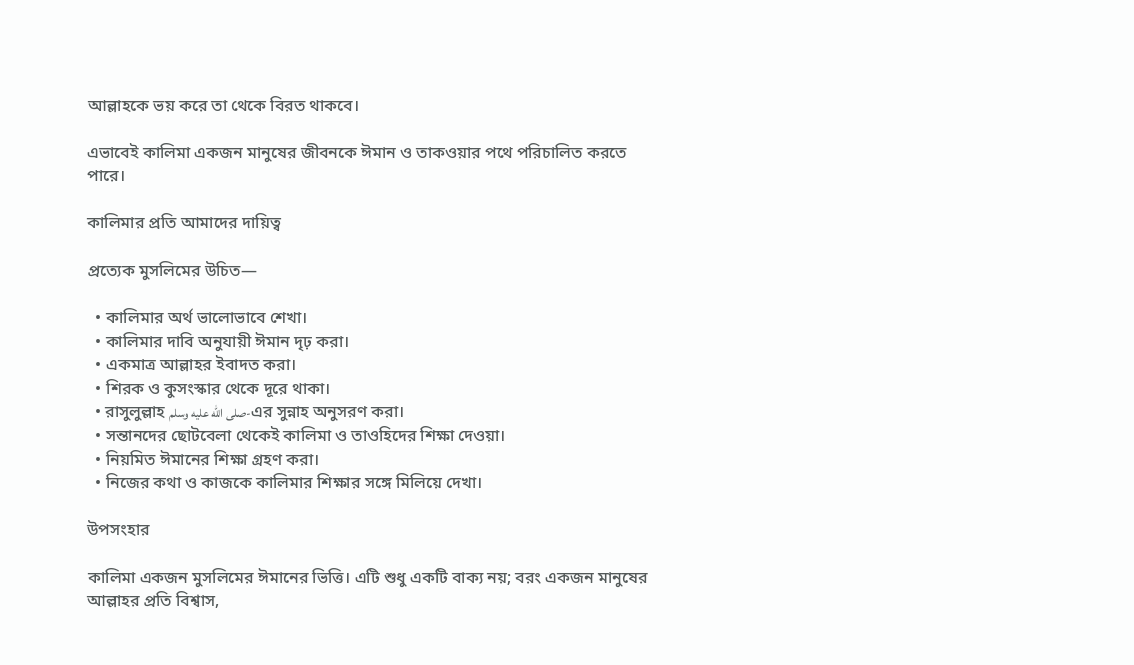আল্লাহকে ভয় করে তা থেকে বিরত থাকবে।

এভাবেই কালিমা একজন মানুষের জীবনকে ঈমান ও তাকওয়ার পথে পরিচালিত করতে পারে।

কালিমার প্রতি আমাদের দায়িত্ব

প্রত্যেক মুসলিমের উচিত—

  • কালিমার অর্থ ভালোভাবে শেখা।
  • কালিমার দাবি অনুযায়ী ঈমান দৃঢ় করা।
  • একমাত্র আল্লাহর ইবাদত করা।
  • শিরক ও কুসংস্কার থেকে দূরে থাকা।
  • রাসুলুল্লাহ صلى الله عليه وسلم-এর সুন্নাহ অনুসরণ করা।
  • সন্তানদের ছোটবেলা থেকেই কালিমা ও তাওহিদের শিক্ষা দেওয়া।
  • নিয়মিত ঈমানের শিক্ষা গ্রহণ করা।
  • নিজের কথা ও কাজকে কালিমার শিক্ষার সঙ্গে মিলিয়ে দেখা।

উপসংহার

কালিমা একজন মুসলিমের ঈমানের ভিত্তি। এটি শুধু একটি বাক্য নয়; বরং একজন মানুষের আল্লাহর প্রতি বিশ্বাস,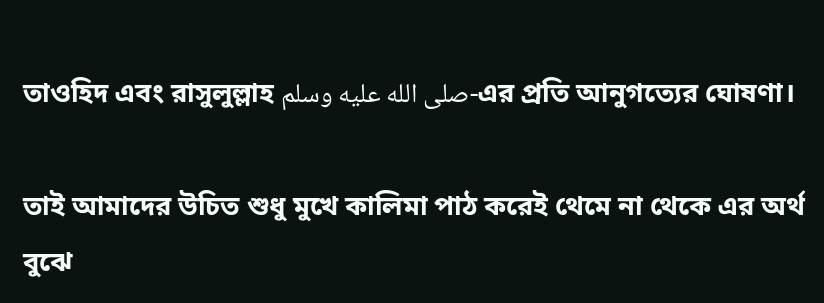তাওহিদ এবং রাসুলুল্লাহ صلى الله عليه وسلم-এর প্রতি আনুগত্যের ঘোষণা।

তাই আমাদের উচিত শুধু মুখে কালিমা পাঠ করেই থেমে না থেকে এর অর্থ বুঝে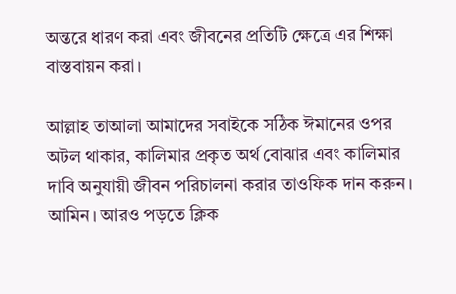অন্তরে ধারণ করা এবং জীবনের প্রতিটি ক্ষেত্রে এর শিক্ষা বাস্তবায়ন করা।

আল্লাহ তাআলা আমাদের সবাইকে সঠিক ঈমানের ওপর অটল থাকার, কালিমার প্রকৃত অর্থ বোঝার এবং কালিমার দাবি অনুযায়ী জীবন পরিচালনা করার তাওফিক দান করুন। আমিন। আরও পড়তে ক্লিক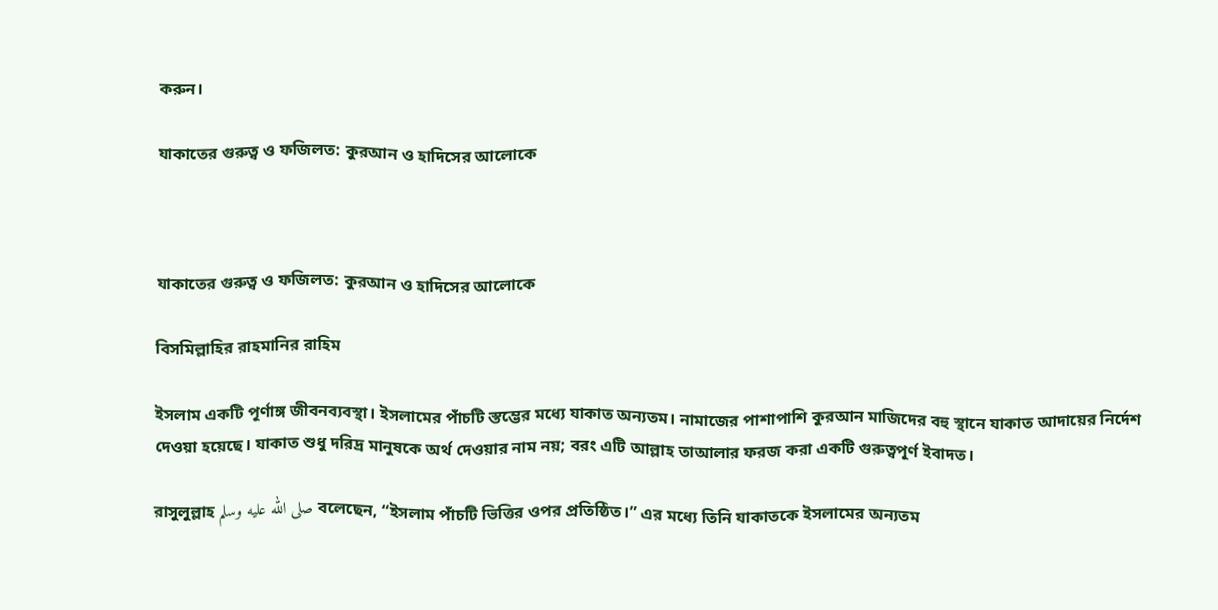করুন।

যাকাতের গুরুত্ব ও ফজিলত: কুরআন ও হাদিসের আলোকে



যাকাতের গুরুত্ব ও ফজিলত: কুরআন ও হাদিসের আলোকে

বিসমিল্লাহির রাহমানির রাহিম

ইসলাম একটি পূর্ণাঙ্গ জীবনব্যবস্থা। ইসলামের পাঁচটি স্তম্ভের মধ্যে যাকাত অন্যতম। নামাজের পাশাপাশি কুরআন মাজিদের বহু স্থানে যাকাত আদায়ের নির্দেশ দেওয়া হয়েছে। যাকাত শুধু দরিদ্র মানুষকে অর্থ দেওয়ার নাম নয়; বরং এটি আল্লাহ তাআলার ফরজ করা একটি গুরুত্বপূর্ণ ইবাদত।

রাসুলুল্লাহ صلى الله عليه وسلم বলেছেন, “ইসলাম পাঁচটি ভিত্তির ওপর প্রতিষ্ঠিত।” এর মধ্যে তিনি যাকাতকে ইসলামের অন্যতম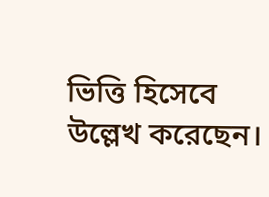ভিত্তি হিসেবে উল্লেখ করেছেন।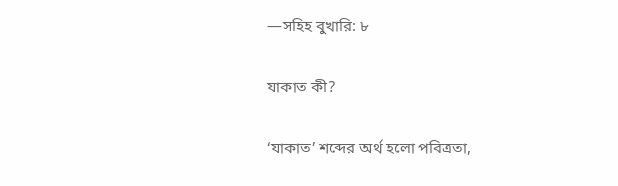—সহিহ বুখারি: ৮

যাকাত কী?

‘যাকাত’ শব্দের অর্থ হলো পবিত্রতা,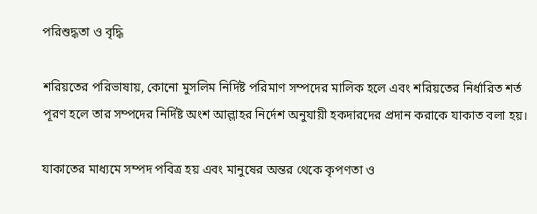পরিশুদ্ধতা ও বৃদ্ধি

শরিয়তের পরিভাষায়, কোনো মুসলিম নির্দিষ্ট পরিমাণ সম্পদের মালিক হলে এবং শরিয়তের নির্ধারিত শর্ত পূরণ হলে তার সম্পদের নির্দিষ্ট অংশ আল্লাহর নির্দেশ অনুযায়ী হকদারদের প্রদান করাকে যাকাত বলা হয়।

যাকাতের মাধ্যমে সম্পদ পবিত্র হয় এবং মানুষের অন্তর থেকে কৃপণতা ও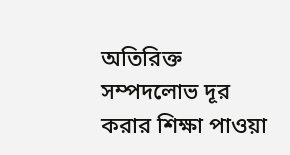অতিরিক্ত সম্পদলোভ দূর করার শিক্ষা পাওয়া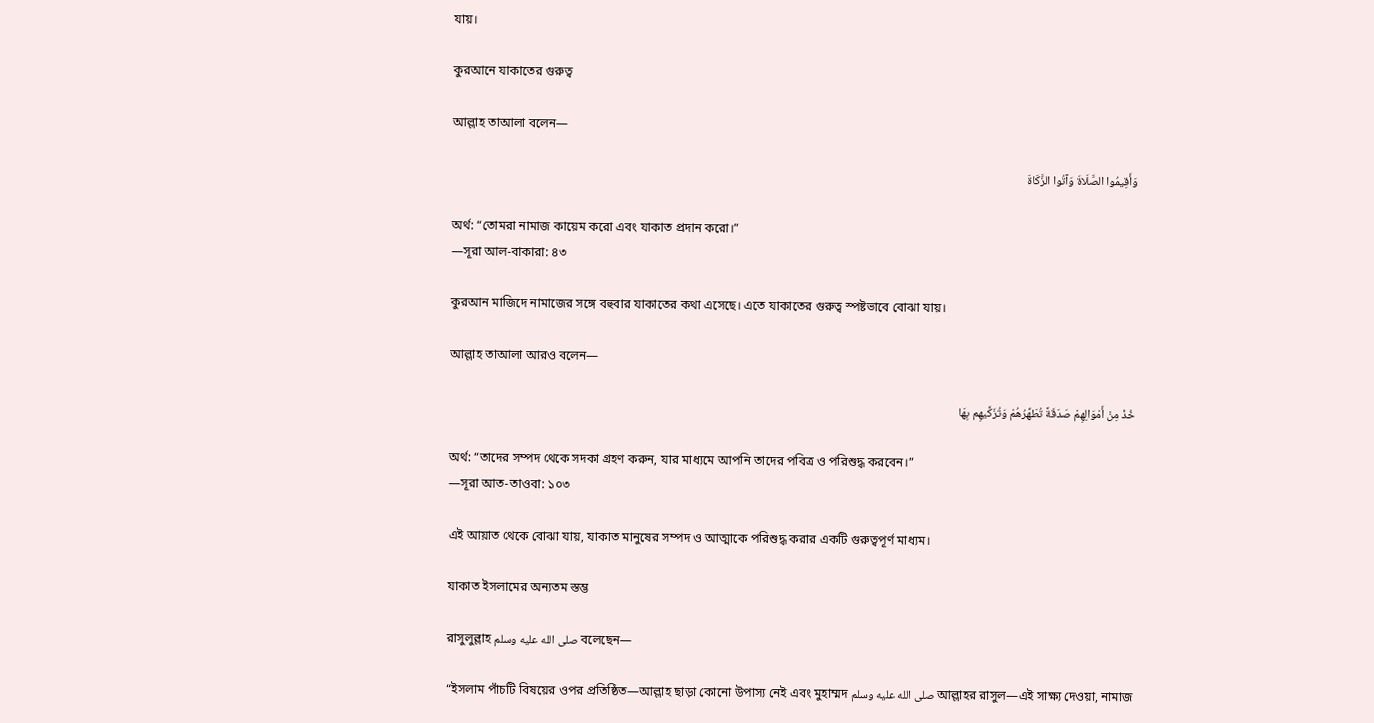যায়।

কুরআনে যাকাতের গুরুত্ব

আল্লাহ তাআলা বলেন—

وَأَقِيمُوا الصَّلَاةَ وَآتُوا الزَّكَاةَ

অর্থ: “তোমরা নামাজ কায়েম করো এবং যাকাত প্রদান করো।”
—সূরা আল-বাকারা: ৪৩

কুরআন মাজিদে নামাজের সঙ্গে বহুবার যাকাতের কথা এসেছে। এতে যাকাতের গুরুত্ব স্পষ্টভাবে বোঝা যায়।

আল্লাহ তাআলা আরও বলেন—

خُذْ مِنْ أَمْوَالِهِمْ صَدَقَةً تُطَهِّرُهُمْ وَتُزَكِّيهِم بِهَا

অর্থ: “তাদের সম্পদ থেকে সদকা গ্রহণ করুন, যার মাধ্যমে আপনি তাদের পবিত্র ও পরিশুদ্ধ করবেন।”
—সূরা আত-তাওবা: ১০৩

এই আয়াত থেকে বোঝা যায়, যাকাত মানুষের সম্পদ ও আত্মাকে পরিশুদ্ধ করার একটি গুরুত্বপূর্ণ মাধ্যম।

যাকাত ইসলামের অন্যতম স্তম্ভ

রাসুলুল্লাহ صلى الله عليه وسلم বলেছেন—

“ইসলাম পাঁচটি বিষয়ের ওপর প্রতিষ্ঠিত—আল্লাহ ছাড়া কোনো উপাস্য নেই এবং মুহাম্মদ صلى الله عليه وسلم আল্লাহর রাসুল—এই সাক্ষ্য দেওয়া, নামাজ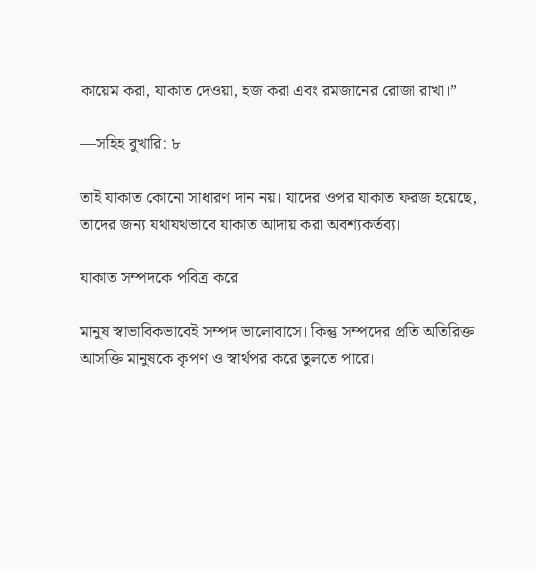কায়েম করা, যাকাত দেওয়া, হজ করা এবং রমজানের রোজা রাখা।”

—সহিহ বুখারি: ৮

তাই যাকাত কোনো সাধারণ দান নয়। যাদের ওপর যাকাত ফরজ হয়েছে, তাদের জন্য যথাযথভাবে যাকাত আদায় করা অবশ্যকর্তব্য।

যাকাত সম্পদকে পবিত্র করে

মানুষ স্বাভাবিকভাবেই সম্পদ ভালোবাসে। কিন্তু সম্পদের প্রতি অতিরিক্ত আসক্তি মানুষকে কৃপণ ও স্বার্থপর করে তুলতে পারে।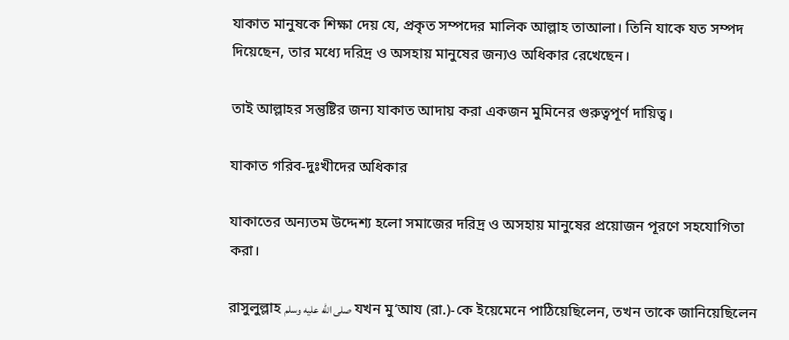যাকাত মানুষকে শিক্ষা দেয় যে, প্রকৃত সম্পদের মালিক আল্লাহ তাআলা। তিনি যাকে যত সম্পদ দিয়েছেন, তার মধ্যে দরিদ্র ও অসহায় মানুষের জন্যও অধিকার রেখেছেন।

তাই আল্লাহর সন্তুষ্টির জন্য যাকাত আদায় করা একজন মুমিনের গুরুত্বপূর্ণ দায়িত্ব।

যাকাত গরিব-দুঃখীদের অধিকার

যাকাতের অন্যতম উদ্দেশ্য হলো সমাজের দরিদ্র ও অসহায় মানুষের প্রয়োজন পূরণে সহযোগিতা করা।

রাসুলুল্লাহ صلى الله عليه وسلم যখন মু‘আয (রা.)-কে ইয়েমেনে পাঠিয়েছিলেন, তখন তাকে জানিয়েছিলেন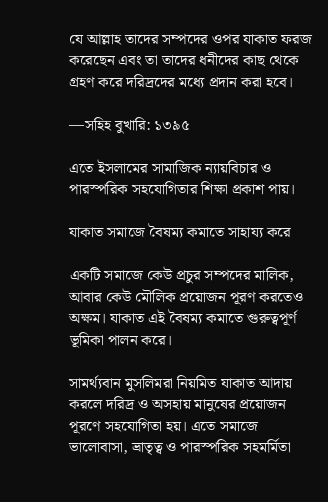যে আল্লাহ তাদের সম্পদের ওপর যাকাত ফরজ করেছেন এবং তা তাদের ধনীদের কাছ থেকে গ্রহণ করে দরিদ্রদের মধ্যে প্রদান করা হবে।

—সহিহ বুখারি: ১৩৯৫

এতে ইসলামের সামাজিক ন্যায়বিচার ও পারস্পরিক সহযোগিতার শিক্ষা প্রকাশ পায়।

যাকাত সমাজে বৈষম্য কমাতে সাহায্য করে

একটি সমাজে কেউ প্রচুর সম্পদের মালিক, আবার কেউ মৌলিক প্রয়োজন পূরণ করতেও অক্ষম। যাকাত এই বৈষম্য কমাতে গুরুত্বপূর্ণ ভূমিকা পালন করে।

সামর্থ্যবান মুসলিমরা নিয়মিত যাকাত আদায় করলে দরিদ্র ও অসহায় মানুষের প্রয়োজন পূরণে সহযোগিতা হয়। এতে সমাজে ভালোবাসা, ভ্রাতৃত্ব ও পারস্পরিক সহমর্মিতা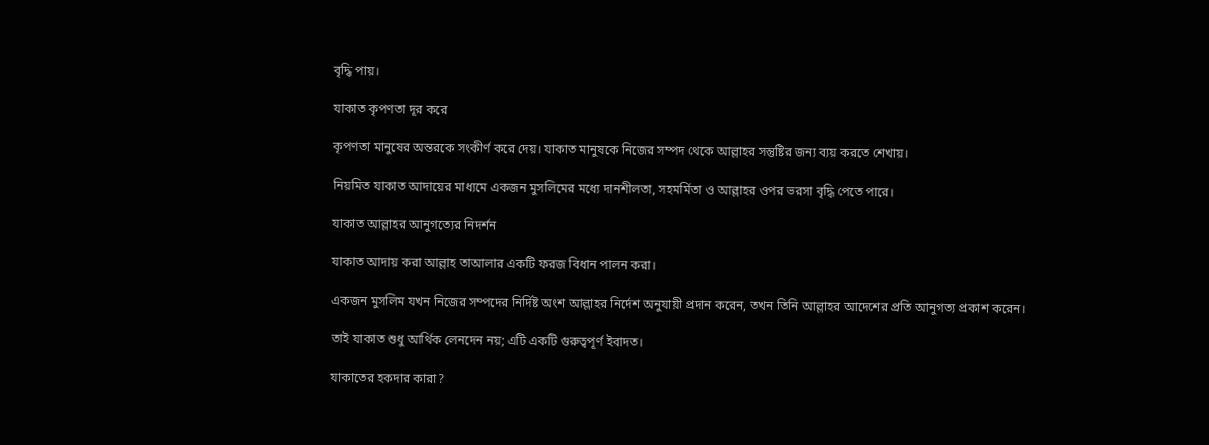বৃদ্ধি পায়।

যাকাত কৃপণতা দূর করে

কৃপণতা মানুষের অন্তরকে সংকীর্ণ করে দেয়। যাকাত মানুষকে নিজের সম্পদ থেকে আল্লাহর সন্তুষ্টির জন্য ব্যয় করতে শেখায়।

নিয়মিত যাকাত আদায়ের মাধ্যমে একজন মুসলিমের মধ্যে দানশীলতা, সহমর্মিতা ও আল্লাহর ওপর ভরসা বৃদ্ধি পেতে পারে।

যাকাত আল্লাহর আনুগত্যের নিদর্শন

যাকাত আদায় করা আল্লাহ তাআলার একটি ফরজ বিধান পালন করা।

একজন মুসলিম যখন নিজের সম্পদের নির্দিষ্ট অংশ আল্লাহর নির্দেশ অনুযায়ী প্রদান করেন, তখন তিনি আল্লাহর আদেশের প্রতি আনুগত্য প্রকাশ করেন।

তাই যাকাত শুধু আর্থিক লেনদেন নয়; এটি একটি গুরুত্বপূর্ণ ইবাদত।

যাকাতের হকদার কারা?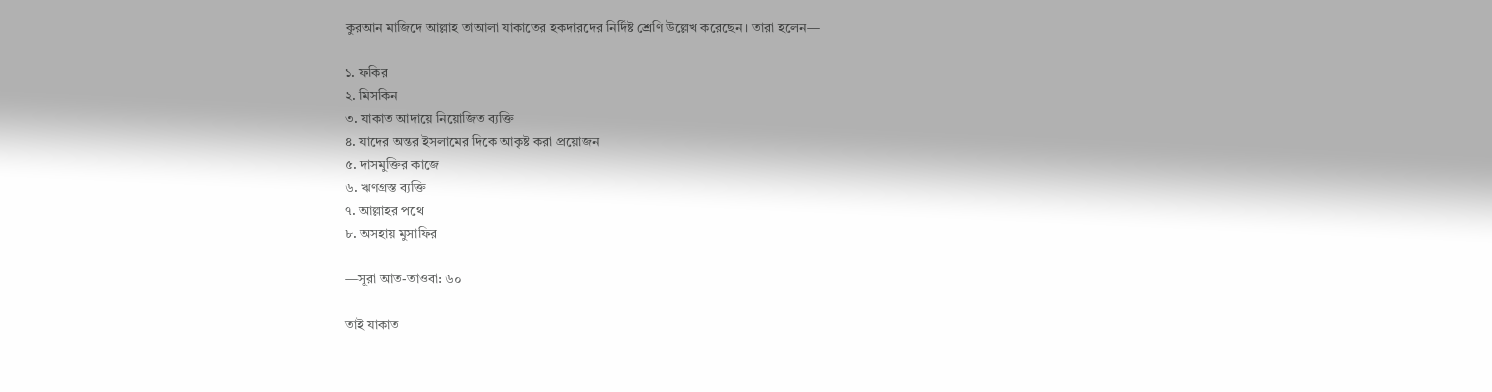কুরআন মাজিদে আল্লাহ তাআলা যাকাতের হকদারদের নির্দিষ্ট শ্রেণি উল্লেখ করেছেন। তারা হলেন—

১. ফকির
২. মিসকিন
৩. যাকাত আদায়ে নিয়োজিত ব্যক্তি
৪. যাদের অন্তর ইসলামের দিকে আকৃষ্ট করা প্রয়োজন
৫. দাসমুক্তির কাজে
৬. ঋণগ্রস্ত ব্যক্তি
৭. আল্লাহর পথে
৮. অসহায় মুসাফির

—সূরা আত-তাওবা: ৬০

তাই যাকাত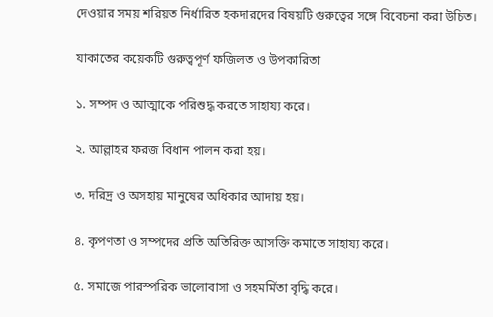দেওয়ার সময় শরিয়ত নির্ধারিত হকদারদের বিষয়টি গুরুত্বের সঙ্গে বিবেচনা করা উচিত।

যাকাতের কয়েকটি গুরুত্বপূর্ণ ফজিলত ও উপকারিতা

১. সম্পদ ও আত্মাকে পরিশুদ্ধ করতে সাহায্য করে।

২. আল্লাহর ফরজ বিধান পালন করা হয়।

৩. দরিদ্র ও অসহায় মানুষের অধিকার আদায় হয়।

৪. কৃপণতা ও সম্পদের প্রতি অতিরিক্ত আসক্তি কমাতে সাহায্য করে।

৫. সমাজে পারস্পরিক ভালোবাসা ও সহমর্মিতা বৃদ্ধি করে।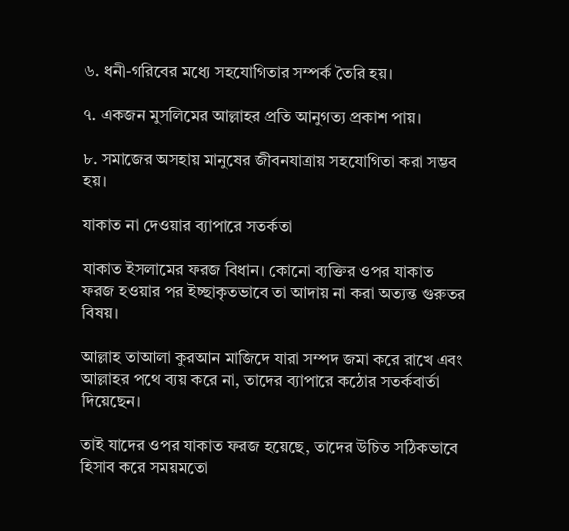৬. ধনী-গরিবের মধ্যে সহযোগিতার সম্পর্ক তৈরি হয়।

৭. একজন মুসলিমের আল্লাহর প্রতি আনুগত্য প্রকাশ পায়।

৮. সমাজের অসহায় মানুষের জীবনযাত্রায় সহযোগিতা করা সম্ভব হয়।

যাকাত না দেওয়ার ব্যাপারে সতর্কতা

যাকাত ইসলামের ফরজ বিধান। কোনো ব্যক্তির ওপর যাকাত ফরজ হওয়ার পর ইচ্ছাকৃতভাবে তা আদায় না করা অত্যন্ত গুরুতর বিষয়।

আল্লাহ তাআলা কুরআন মাজিদে যারা সম্পদ জমা করে রাখে এবং আল্লাহর পথে ব্যয় করে না, তাদের ব্যাপারে কঠোর সতর্কবার্তা দিয়েছেন।

তাই যাদের ওপর যাকাত ফরজ হয়েছে, তাদের উচিত সঠিকভাবে হিসাব করে সময়মতো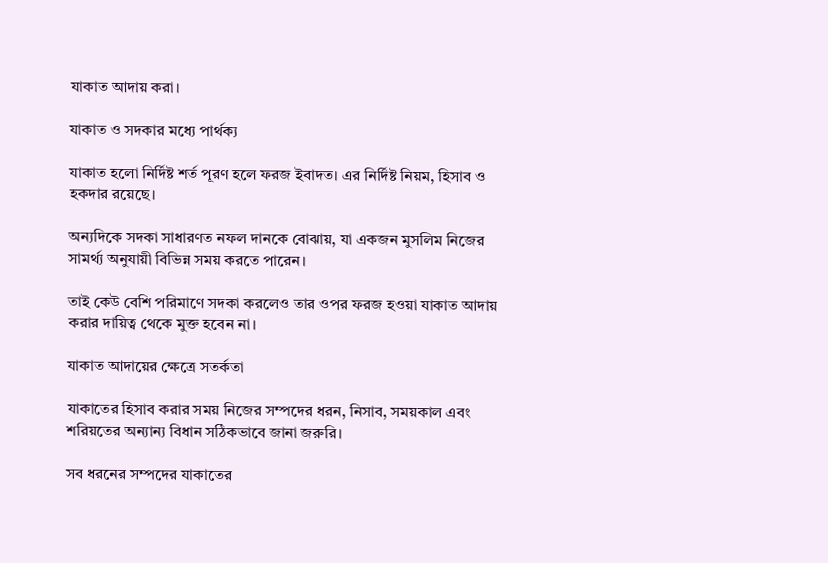যাকাত আদায় করা।

যাকাত ও সদকার মধ্যে পার্থক্য

যাকাত হলো নির্দিষ্ট শর্ত পূরণ হলে ফরজ ইবাদত। এর নির্দিষ্ট নিয়ম, হিসাব ও হকদার রয়েছে।

অন্যদিকে সদকা সাধারণত নফল দানকে বোঝায়, যা একজন মুসলিম নিজের সামর্থ্য অনুযায়ী বিভিন্ন সময় করতে পারেন।

তাই কেউ বেশি পরিমাণে সদকা করলেও তার ওপর ফরজ হওয়া যাকাত আদায় করার দায়িত্ব থেকে মুক্ত হবেন না।

যাকাত আদায়ের ক্ষেত্রে সতর্কতা

যাকাতের হিসাব করার সময় নিজের সম্পদের ধরন, নিসাব, সময়কাল এবং শরিয়তের অন্যান্য বিধান সঠিকভাবে জানা জরুরি।

সব ধরনের সম্পদের যাকাতের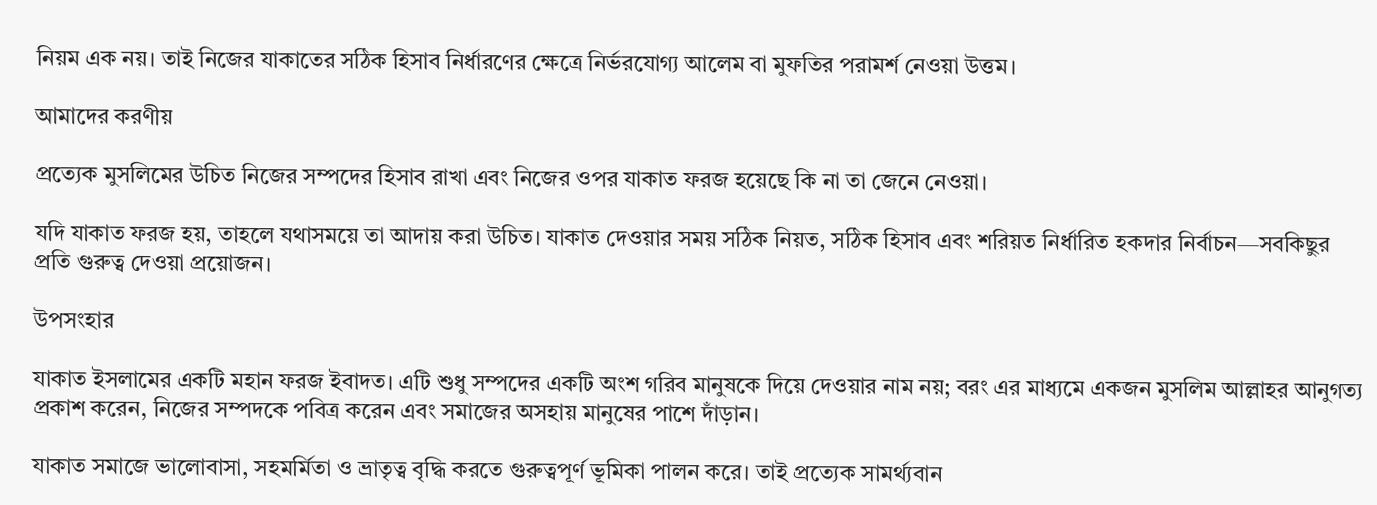নিয়ম এক নয়। তাই নিজের যাকাতের সঠিক হিসাব নির্ধারণের ক্ষেত্রে নির্ভরযোগ্য আলেম বা মুফতির পরামর্শ নেওয়া উত্তম।

আমাদের করণীয়

প্রত্যেক মুসলিমের উচিত নিজের সম্পদের হিসাব রাখা এবং নিজের ওপর যাকাত ফরজ হয়েছে কি না তা জেনে নেওয়া।

যদি যাকাত ফরজ হয়, তাহলে যথাসময়ে তা আদায় করা উচিত। যাকাত দেওয়ার সময় সঠিক নিয়ত, সঠিক হিসাব এবং শরিয়ত নির্ধারিত হকদার নির্বাচন—সবকিছুর প্রতি গুরুত্ব দেওয়া প্রয়োজন।

উপসংহার

যাকাত ইসলামের একটি মহান ফরজ ইবাদত। এটি শুধু সম্পদের একটি অংশ গরিব মানুষকে দিয়ে দেওয়ার নাম নয়; বরং এর মাধ্যমে একজন মুসলিম আল্লাহর আনুগত্য প্রকাশ করেন, নিজের সম্পদকে পবিত্র করেন এবং সমাজের অসহায় মানুষের পাশে দাঁড়ান।

যাকাত সমাজে ভালোবাসা, সহমর্মিতা ও ভ্রাতৃত্ব বৃদ্ধি করতে গুরুত্বপূর্ণ ভূমিকা পালন করে। তাই প্রত্যেক সামর্থ্যবান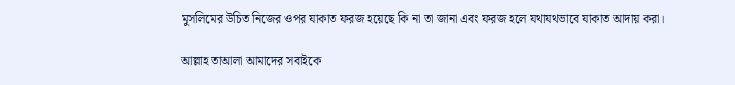মুসলিমের উচিত নিজের ওপর যাকাত ফরজ হয়েছে কি না তা জানা এবং ফরজ হলে যথাযথভাবে যাকাত আদায় করা।

আল্লাহ তাআলা আমাদের সবাইকে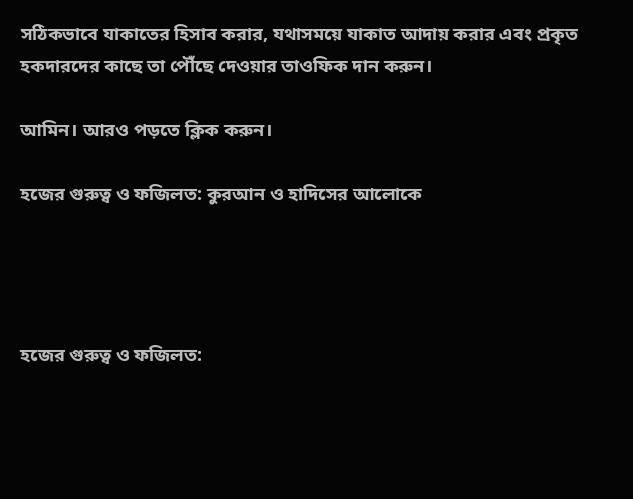সঠিকভাবে যাকাতের হিসাব করার, যথাসময়ে যাকাত আদায় করার এবং প্রকৃত হকদারদের কাছে তা পৌঁছে দেওয়ার তাওফিক দান করুন।

আমিন। আরও পড়তে ক্লিক করুন।

হজের গুরুত্ব ও ফজিলত: কুরআন ও হাদিসের আলোকে




হজের গুরুত্ব ও ফজিলত: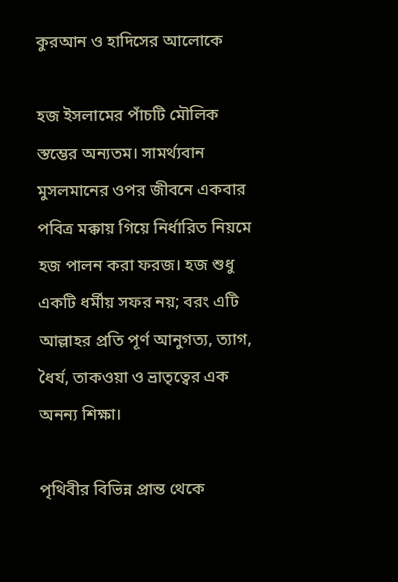কুরআন ও হাদিসের আলোকে

হজ ইসলামের পাঁচটি মৌলিক স্তম্ভের অন্যতম। সামর্থ্যবান মুসলমানের ওপর জীবনে একবার পবিত্র মক্কায় গিয়ে নির্ধারিত নিয়মে হজ পালন করা ফরজ। হজ শুধু একটি ধর্মীয় সফর নয়; বরং এটি আল্লাহর প্রতি পূর্ণ আনুগত্য, ত্যাগ, ধৈর্য, তাকওয়া ও ভ্রাতৃত্বের এক অনন্য শিক্ষা।

পৃথিবীর বিভিন্ন প্রান্ত থেকে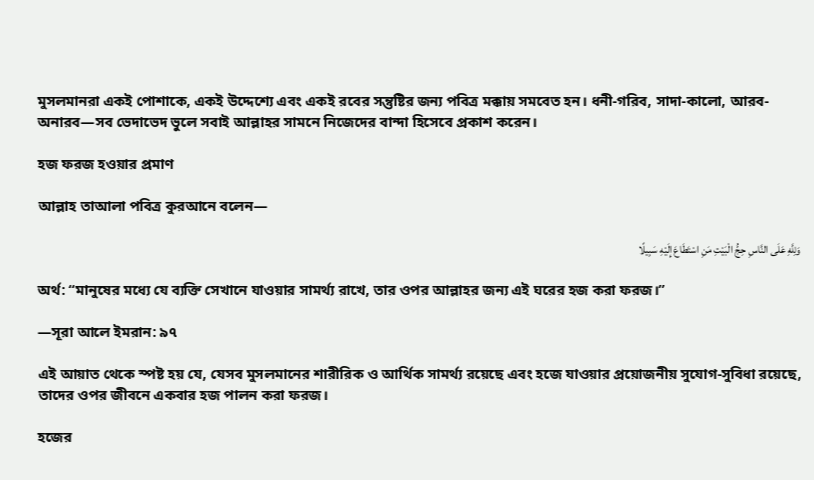মুসলমানরা একই পোশাকে, একই উদ্দেশ্যে এবং একই রবের সন্তুষ্টির জন্য পবিত্র মক্কায় সমবেত হন। ধনী-গরিব, সাদা-কালো, আরব-অনারব—সব ভেদাভেদ ভুলে সবাই আল্লাহর সামনে নিজেদের বান্দা হিসেবে প্রকাশ করেন।

হজ ফরজ হওয়ার প্রমাণ

আল্লাহ তাআলা পবিত্র কুরআনে বলেন—

وَلِلَّهِ عَلَى النَّاسِ حِجُّ الْبَيْتِ مَنِ اسْتَطَاعَ إِلَيْهِ سَبِيلًا

অর্থ: “মানুষের মধ্যে যে ব্যক্তি সেখানে যাওয়ার সামর্থ্য রাখে, তার ওপর আল্লাহর জন্য এই ঘরের হজ করা ফরজ।”

—সূরা আলে ইমরান: ৯৭

এই আয়াত থেকে স্পষ্ট হয় যে, যেসব মুসলমানের শারীরিক ও আর্থিক সামর্থ্য রয়েছে এবং হজে যাওয়ার প্রয়োজনীয় সুযোগ-সুবিধা রয়েছে, তাদের ওপর জীবনে একবার হজ পালন করা ফরজ।

হজের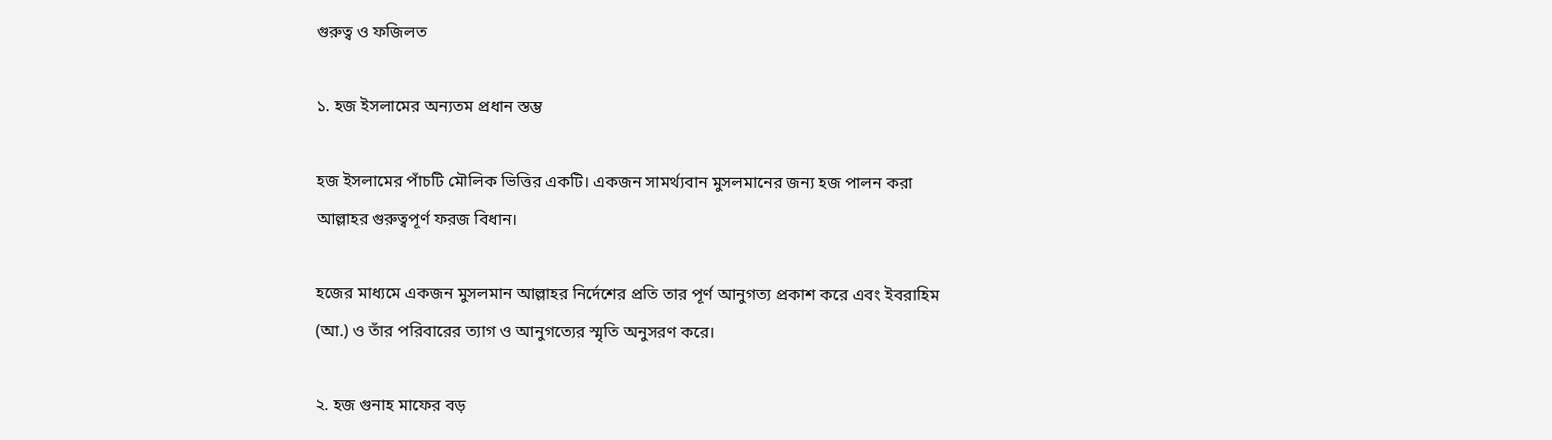গুরুত্ব ও ফজিলত

১. হজ ইসলামের অন্যতম প্রধান স্তম্ভ

হজ ইসলামের পাঁচটি মৌলিক ভিত্তির একটি। একজন সামর্থ্যবান মুসলমানের জন্য হজ পালন করা আল্লাহর গুরুত্বপূর্ণ ফরজ বিধান।

হজের মাধ্যমে একজন মুসলমান আল্লাহর নির্দেশের প্রতি তার পূর্ণ আনুগত্য প্রকাশ করে এবং ইবরাহিম (আ.) ও তাঁর পরিবারের ত্যাগ ও আনুগত্যের স্মৃতি অনুসরণ করে।

২. হজ গুনাহ মাফের বড়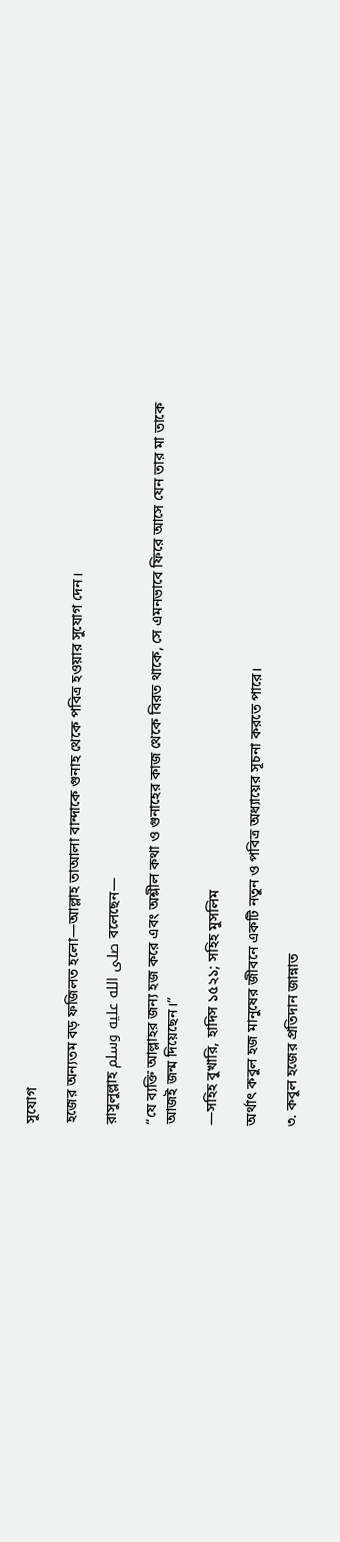সুযোগ

হজের অন্যতম বড় ফজিলত হলো—আল্লাহ তাআলা বান্দাকে গুনাহ থেকে পবিত্র হওয়ার সুযোগ দেন।

রাসুলুল্লাহ صلى الله عليه وسلم বলেছেন—

“যে ব্যক্তি আল্লাহর জন্য হজ করে এবং অশ্লীল কথা ও গুনাহের কাজ থেকে বিরত থাকে, সে এমনভাবে ফিরে আসে যেন তার মা তাকে আজই জন্ম দিয়েছেন।”

—সহিহ বুখারি, হাদিস ১৫২১; সহিহ মুসলিম

অর্থাৎ কবুল হজ মানুষের জীবনে একটি নতুন ও পবিত্র অধ্যায়ের সূচনা করতে পারে।

৩. কবুল হজের প্রতিদান জান্নাত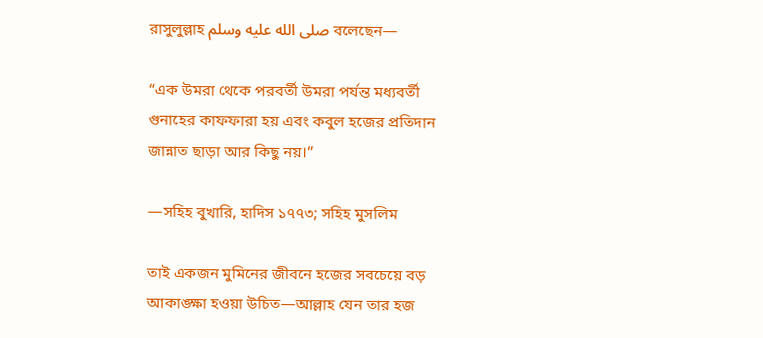রাসুলুল্লাহ صلى الله عليه وسلم বলেছেন—

“এক উমরা থেকে পরবর্তী উমরা পর্যন্ত মধ্যবর্তী গুনাহের কাফফারা হয় এবং কবুল হজের প্রতিদান জান্নাত ছাড়া আর কিছু নয়।”

—সহিহ বুখারি, হাদিস ১৭৭৩; সহিহ মুসলিম

তাই একজন মুমিনের জীবনে হজের সবচেয়ে বড় আকাঙ্ক্ষা হওয়া উচিত—আল্লাহ যেন তার হজ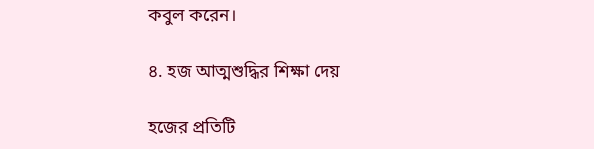কবুল করেন।

৪. হজ আত্মশুদ্ধির শিক্ষা দেয়

হজের প্রতিটি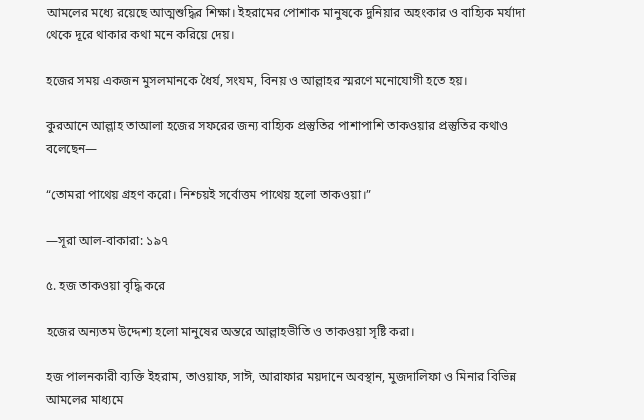আমলের মধ্যে রয়েছে আত্মশুদ্ধির শিক্ষা। ইহরামের পোশাক মানুষকে দুনিয়ার অহংকার ও বাহ্যিক মর্যাদা থেকে দূরে থাকার কথা মনে করিয়ে দেয়।

হজের সময় একজন মুসলমানকে ধৈর্য, সংযম, বিনয় ও আল্লাহর স্মরণে মনোযোগী হতে হয়।

কুরআনে আল্লাহ তাআলা হজের সফরের জন্য বাহ্যিক প্রস্তুতির পাশাপাশি তাকওয়ার প্রস্তুতির কথাও বলেছেন—

“তোমরা পাথেয় গ্রহণ করো। নিশ্চয়ই সর্বোত্তম পাথেয় হলো তাকওয়া।”

—সূরা আল-বাকারা: ১৯৭

৫. হজ তাকওয়া বৃদ্ধি করে

হজের অন্যতম উদ্দেশ্য হলো মানুষের অন্তরে আল্লাহভীতি ও তাকওয়া সৃষ্টি করা।

হজ পালনকারী ব্যক্তি ইহরাম, তাওয়াফ, সাঈ, আরাফার ময়দানে অবস্থান, মুজদালিফা ও মিনার বিভিন্ন আমলের মাধ্যমে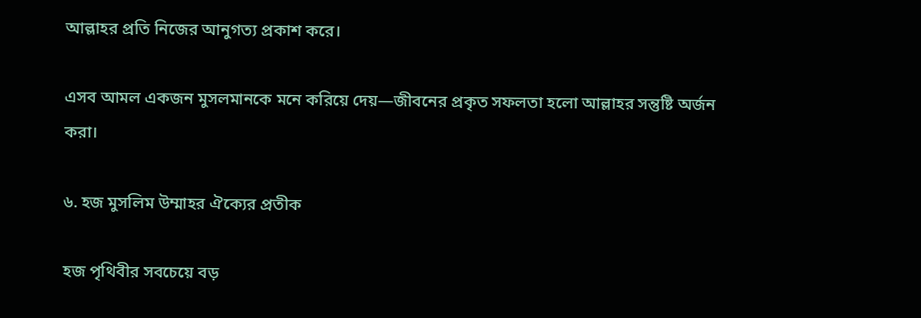আল্লাহর প্রতি নিজের আনুগত্য প্রকাশ করে।

এসব আমল একজন মুসলমানকে মনে করিয়ে দেয়—জীবনের প্রকৃত সফলতা হলো আল্লাহর সন্তুষ্টি অর্জন করা।

৬. হজ মুসলিম উম্মাহর ঐক্যের প্রতীক

হজ পৃথিবীর সবচেয়ে বড়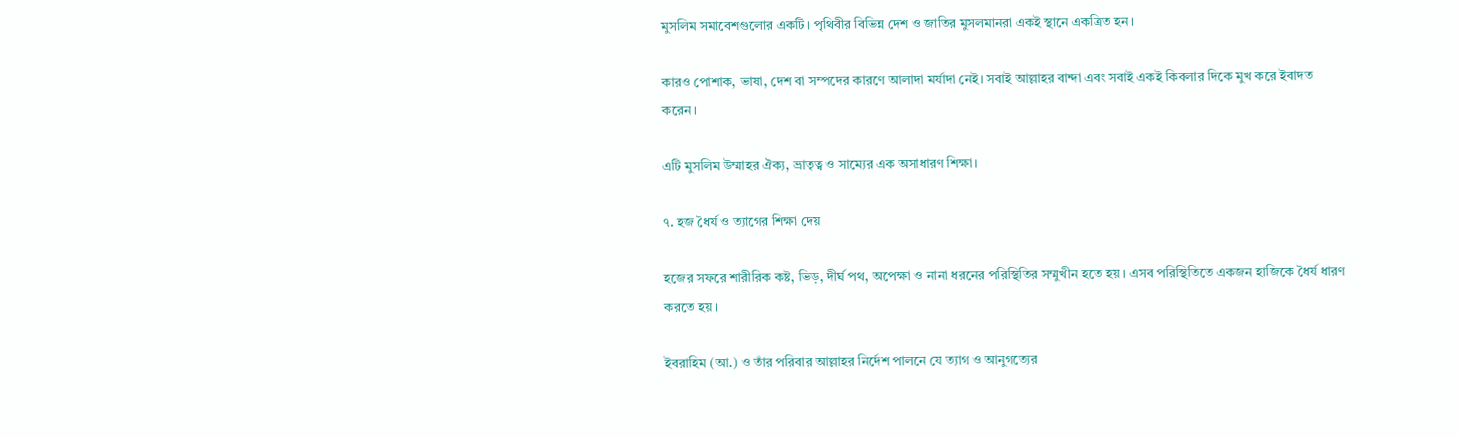মুসলিম সমাবেশগুলোর একটি। পৃথিবীর বিভিন্ন দেশ ও জাতির মুসলমানরা একই স্থানে একত্রিত হন।

কারও পোশাক, ভাষা, দেশ বা সম্পদের কারণে আলাদা মর্যাদা নেই। সবাই আল্লাহর বান্দা এবং সবাই একই কিবলার দিকে মুখ করে ইবাদত করেন।

এটি মুসলিম উম্মাহর ঐক্য, ভ্রাতৃত্ব ও সাম্যের এক অসাধারণ শিক্ষা।

৭. হজ ধৈর্য ও ত্যাগের শিক্ষা দেয়

হজের সফরে শারীরিক কষ্ট, ভিড়, দীর্ঘ পথ, অপেক্ষা ও নানা ধরনের পরিস্থিতির সম্মুখীন হতে হয়। এসব পরিস্থিতিতে একজন হাজিকে ধৈর্য ধারণ করতে হয়।

ইবরাহিম (আ.) ও তাঁর পরিবার আল্লাহর নির্দেশ পালনে যে ত্যাগ ও আনুগত্যের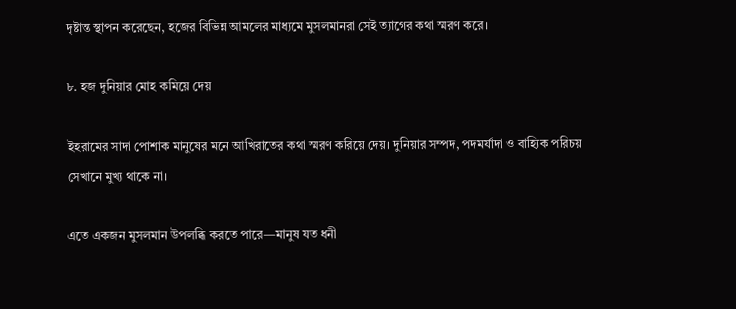দৃষ্টান্ত স্থাপন করেছেন, হজের বিভিন্ন আমলের মাধ্যমে মুসলমানরা সেই ত্যাগের কথা স্মরণ করে।

৮. হজ দুনিয়ার মোহ কমিয়ে দেয়

ইহরামের সাদা পোশাক মানুষের মনে আখিরাতের কথা স্মরণ করিয়ে দেয়। দুনিয়ার সম্পদ, পদমর্যাদা ও বাহ্যিক পরিচয় সেখানে মুখ্য থাকে না।

এতে একজন মুসলমান উপলব্ধি করতে পারে—মানুষ যত ধনী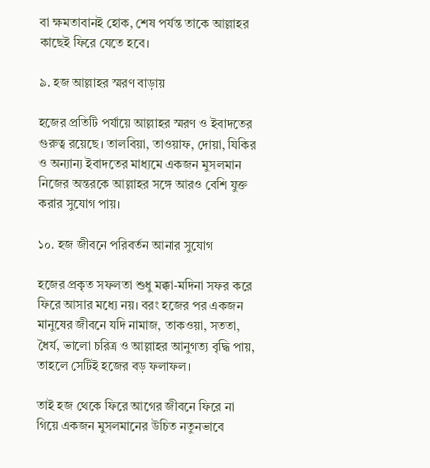বা ক্ষমতাবানই হোক, শেষ পর্যন্ত তাকে আল্লাহর কাছেই ফিরে যেতে হবে।

৯. হজ আল্লাহর স্মরণ বাড়ায়

হজের প্রতিটি পর্যায়ে আল্লাহর স্মরণ ও ইবাদতের গুরুত্ব রয়েছে। তালবিয়া, তাওয়াফ, দোয়া, যিকির ও অন্যান্য ইবাদতের মাধ্যমে একজন মুসলমান নিজের অন্তরকে আল্লাহর সঙ্গে আরও বেশি যুক্ত করার সুযোগ পায়।

১০. হজ জীবনে পরিবর্তন আনার সুযোগ

হজের প্রকৃত সফলতা শুধু মক্কা-মদিনা সফর করে ফিরে আসার মধ্যে নয়। বরং হজের পর একজন মানুষের জীবনে যদি নামাজ, তাকওয়া, সততা, ধৈর্য, ভালো চরিত্র ও আল্লাহর আনুগত্য বৃদ্ধি পায়, তাহলে সেটিই হজের বড় ফলাফল।

তাই হজ থেকে ফিরে আগের জীবনে ফিরে না গিয়ে একজন মুসলমানের উচিত নতুনভাবে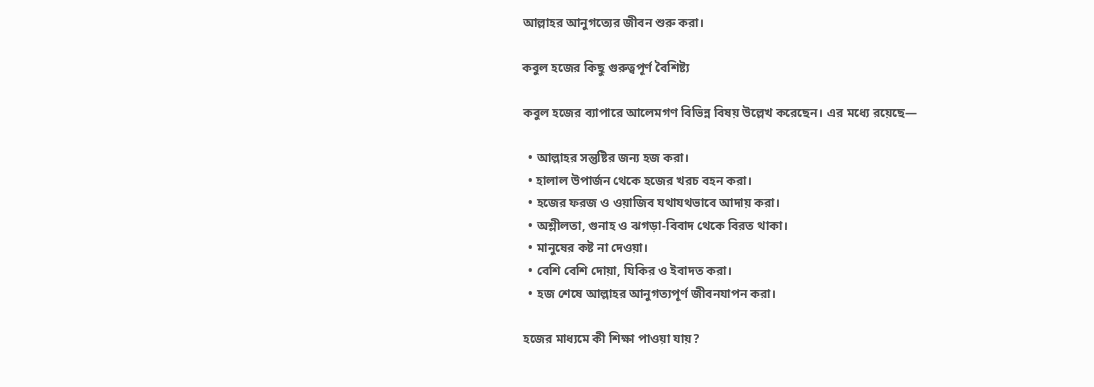আল্লাহর আনুগত্যের জীবন শুরু করা।

কবুল হজের কিছু গুরুত্বপূর্ণ বৈশিষ্ট্য

কবুল হজের ব্যাপারে আলেমগণ বিভিন্ন বিষয় উল্লেখ করেছেন। এর মধ্যে রয়েছে—

  • আল্লাহর সন্তুষ্টির জন্য হজ করা।
  • হালাল উপার্জন থেকে হজের খরচ বহন করা।
  • হজের ফরজ ও ওয়াজিব যথাযথভাবে আদায় করা।
  • অশ্লীলতা, গুনাহ ও ঝগড়া-বিবাদ থেকে বিরত থাকা।
  • মানুষের কষ্ট না দেওয়া।
  • বেশি বেশি দোয়া, যিকির ও ইবাদত করা।
  • হজ শেষে আল্লাহর আনুগত্যপূর্ণ জীবনযাপন করা।

হজের মাধ্যমে কী শিক্ষা পাওয়া যায়?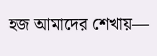হজ আমাদের শেখায়—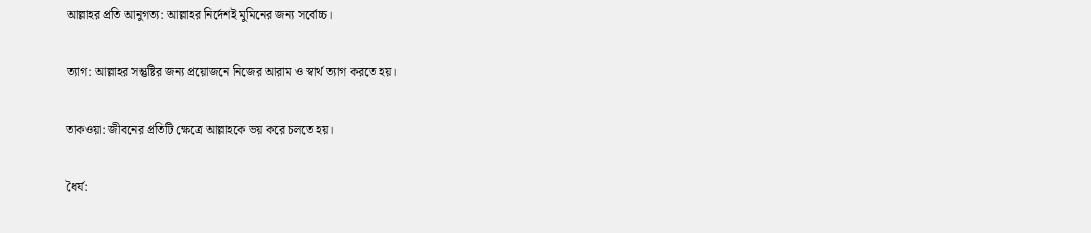আল্লাহর প্রতি আনুগত্য: আল্লাহর নির্দেশই মুমিনের জন্য সর্বোচ্চ।

ত্যাগ: আল্লাহর সন্তুষ্টির জন্য প্রয়োজনে নিজের আরাম ও স্বার্থ ত্যাগ করতে হয়।

তাকওয়া: জীবনের প্রতিটি ক্ষেত্রে আল্লাহকে ভয় করে চলতে হয়।

ধৈর্য: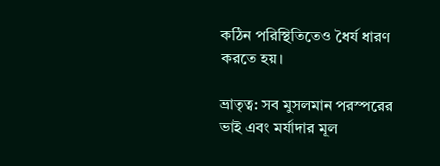কঠিন পরিস্থিতিতেও ধৈর্য ধারণ করতে হয়।

ভ্রাতৃত্ব: সব মুসলমান পরস্পরের ভাই এবং মর্যাদার মূল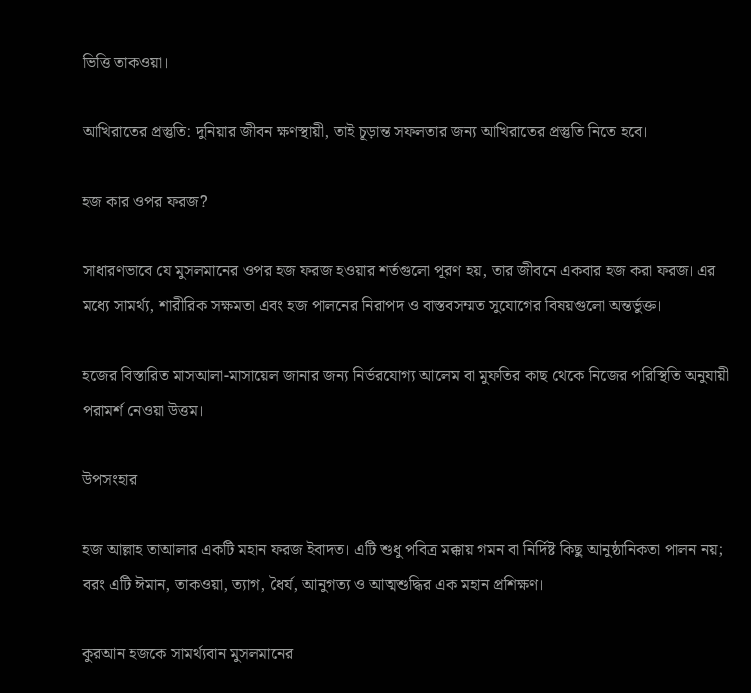ভিত্তি তাকওয়া।

আখিরাতের প্রস্তুতি: দুনিয়ার জীবন ক্ষণস্থায়ী, তাই চূড়ান্ত সফলতার জন্য আখিরাতের প্রস্তুতি নিতে হবে।

হজ কার ওপর ফরজ?

সাধারণভাবে যে মুসলমানের ওপর হজ ফরজ হওয়ার শর্তগুলো পূরণ হয়, তার জীবনে একবার হজ করা ফরজ। এর মধ্যে সামর্থ্য, শারীরিক সক্ষমতা এবং হজ পালনের নিরাপদ ও বাস্তবসম্মত সুযোগের বিষয়গুলো অন্তর্ভুক্ত।

হজের বিস্তারিত মাসআলা-মাসায়েল জানার জন্য নির্ভরযোগ্য আলেম বা মুফতির কাছ থেকে নিজের পরিস্থিতি অনুযায়ী পরামর্শ নেওয়া উত্তম।

উপসংহার

হজ আল্লাহ তাআলার একটি মহান ফরজ ইবাদত। এটি শুধু পবিত্র মক্কায় গমন বা নির্দিষ্ট কিছু আনুষ্ঠানিকতা পালন নয়; বরং এটি ঈমান, তাকওয়া, ত্যাগ, ধৈর্য, আনুগত্য ও আত্মশুদ্ধির এক মহান প্রশিক্ষণ।

কুরআন হজকে সামর্থ্যবান মুসলমানের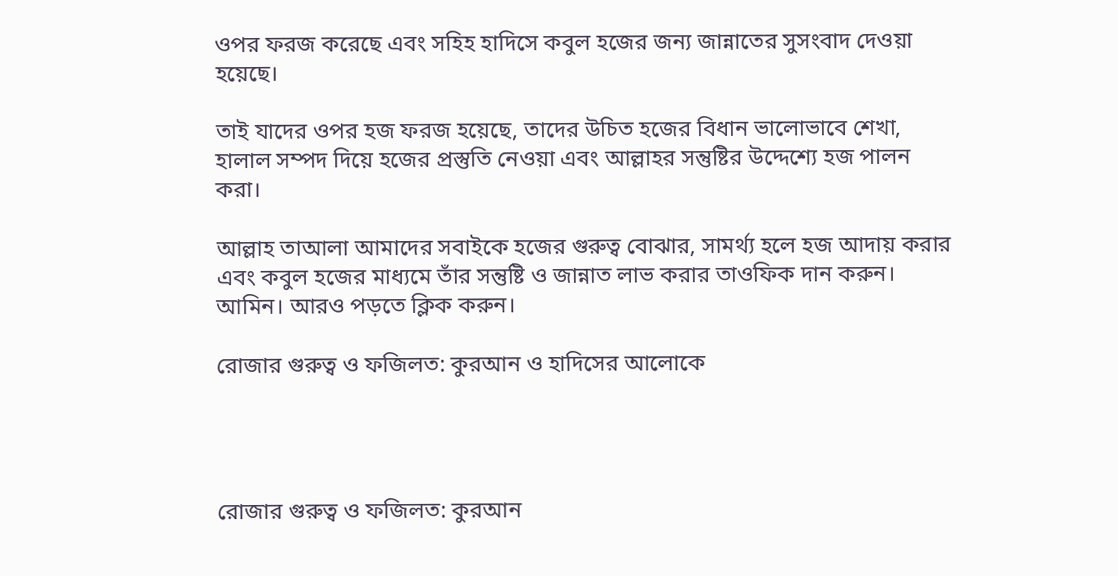ওপর ফরজ করেছে এবং সহিহ হাদিসে কবুল হজের জন্য জান্নাতের সুসংবাদ দেওয়া হয়েছে।

তাই যাদের ওপর হজ ফরজ হয়েছে, তাদের উচিত হজের বিধান ভালোভাবে শেখা, হালাল সম্পদ দিয়ে হজের প্রস্তুতি নেওয়া এবং আল্লাহর সন্তুষ্টির উদ্দেশ্যে হজ পালন করা।

আল্লাহ তাআলা আমাদের সবাইকে হজের গুরুত্ব বোঝার, সামর্থ্য হলে হজ আদায় করার এবং কবুল হজের মাধ্যমে তাঁর সন্তুষ্টি ও জান্নাত লাভ করার তাওফিক দান করুন। আমিন। আরও পড়তে ক্লিক করুন।

রোজার গুরুত্ব ও ফজিলত: কুরআন ও হাদিসের আলোকে




রোজার গুরুত্ব ও ফজিলত: কুরআন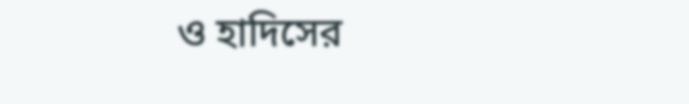ও হাদিসের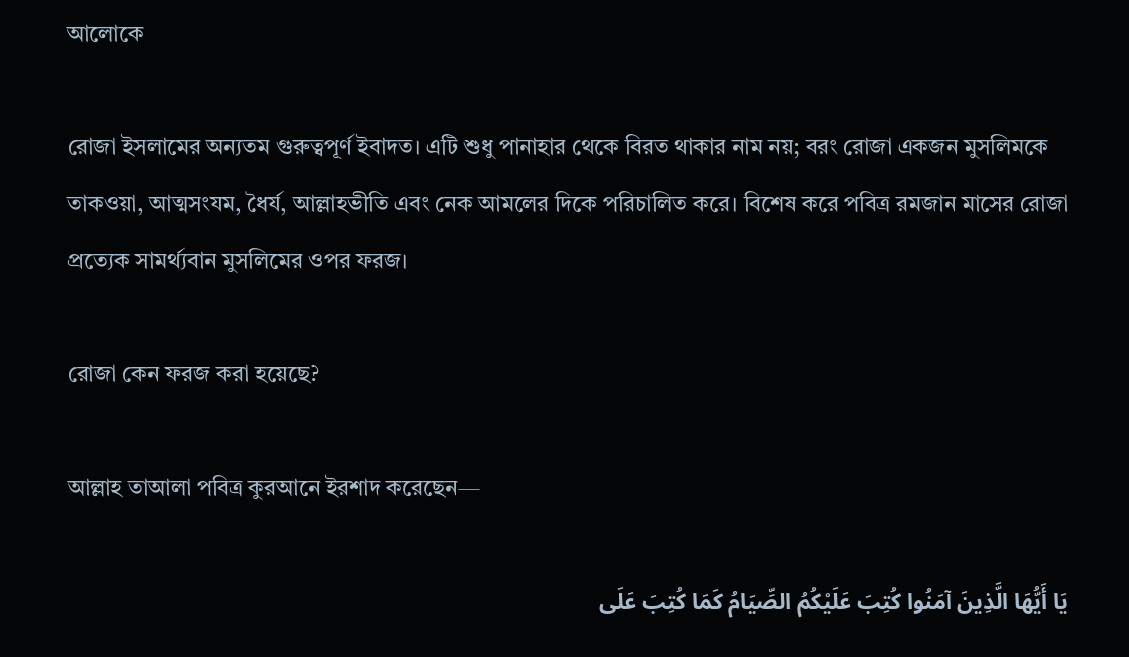আলোকে

রোজা ইসলামের অন্যতম গুরুত্বপূর্ণ ইবাদত। এটি শুধু পানাহার থেকে বিরত থাকার নাম নয়; বরং রোজা একজন মুসলিমকে তাকওয়া, আত্মসংযম, ধৈর্য, আল্লাহভীতি এবং নেক আমলের দিকে পরিচালিত করে। বিশেষ করে পবিত্র রমজান মাসের রোজা প্রত্যেক সামর্থ্যবান মুসলিমের ওপর ফরজ।

রোজা কেন ফরজ করা হয়েছে?

আল্লাহ তাআলা পবিত্র কুরআনে ইরশাদ করেছেন—

يَا أَيُّهَا الَّذِينَ آمَنُوا كُتِبَ عَلَيْكُمُ الصِّيَامُ كَمَا كُتِبَ عَلَى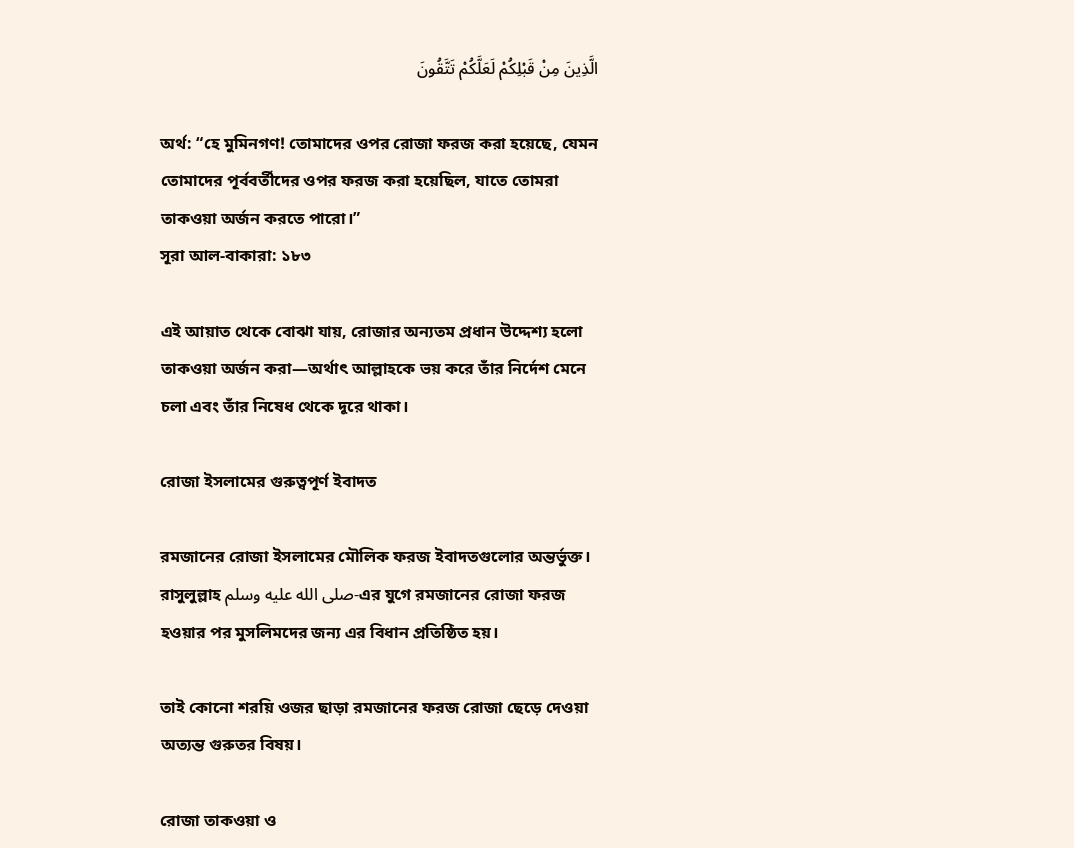الَّذِينَ مِنْ قَبْلِكُمْ لَعَلَّكُمْ تَتَّقُونَ

অর্থ: “হে মুমিনগণ! তোমাদের ওপর রোজা ফরজ করা হয়েছে, যেমন তোমাদের পূর্ববর্তীদের ওপর ফরজ করা হয়েছিল, যাতে তোমরা তাকওয়া অর্জন করতে পারো।”
সূরা আল-বাকারা: ১৮৩

এই আয়াত থেকে বোঝা যায়, রোজার অন্যতম প্রধান উদ্দেশ্য হলো তাকওয়া অর্জন করা—অর্থাৎ আল্লাহকে ভয় করে তাঁর নির্দেশ মেনে চলা এবং তাঁর নিষেধ থেকে দূরে থাকা।

রোজা ইসলামের গুরুত্বপূর্ণ ইবাদত

রমজানের রোজা ইসলামের মৌলিক ফরজ ইবাদতগুলোর অন্তর্ভুক্ত। রাসুলুল্লাহ صلى الله عليه وسلم-এর যুগে রমজানের রোজা ফরজ হওয়ার পর মুসলিমদের জন্য এর বিধান প্রতিষ্ঠিত হয়।

তাই কোনো শরয়ি ওজর ছাড়া রমজানের ফরজ রোজা ছেড়ে দেওয়া অত্যন্ত গুরুতর বিষয়।

রোজা তাকওয়া ও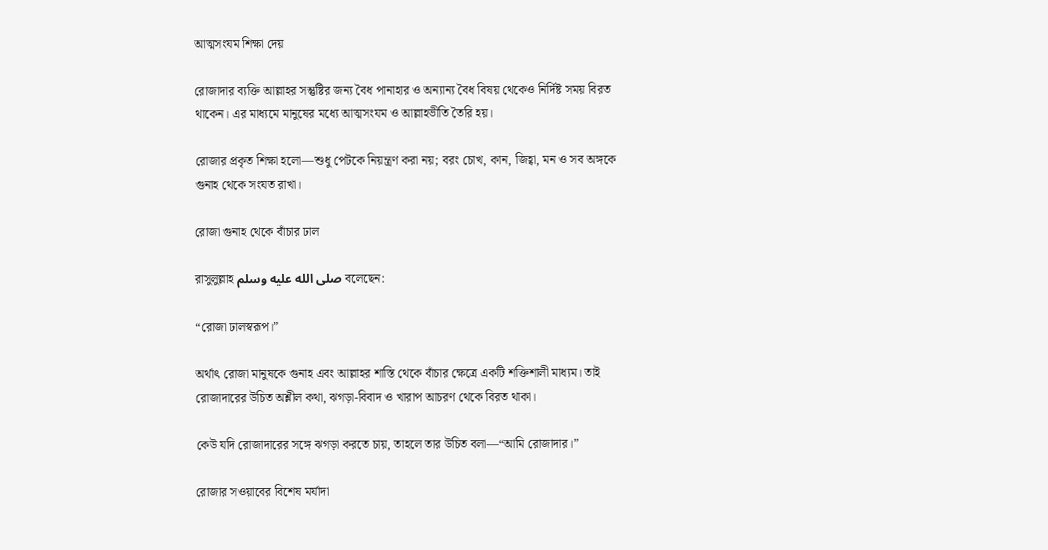আত্মসংযম শিক্ষা দেয়

রোজাদার ব্যক্তি আল্লাহর সন্তুষ্টির জন্য বৈধ পানাহার ও অন্যান্য বৈধ বিষয় থেকেও নির্দিষ্ট সময় বিরত থাকেন। এর মাধ্যমে মানুষের মধ্যে আত্মসংযম ও আল্লাহভীতি তৈরি হয়।

রোজার প্রকৃত শিক্ষা হলো—শুধু পেটকে নিয়ন্ত্রণ করা নয়; বরং চোখ, কান, জিহ্বা, মন ও সব অঙ্গকে গুনাহ থেকে সংযত রাখা।

রোজা গুনাহ থেকে বাঁচার ঢাল

রাসুলুল্লাহ صلى الله عليه وسلم বলেছেন:

“রোজা ঢালস্বরূপ।”

অর্থাৎ রোজা মানুষকে গুনাহ এবং আল্লাহর শাস্তি থেকে বাঁচার ক্ষেত্রে একটি শক্তিশালী মাধ্যম। তাই রোজাদারের উচিত অশ্লীল কথা, ঝগড়া-বিবাদ ও খারাপ আচরণ থেকে বিরত থাকা।

কেউ যদি রোজাদারের সঙ্গে ঝগড়া করতে চায়, তাহলে তার উচিত বলা—“আমি রোজাদার।”

রোজার সওয়াবের বিশেষ মর্যাদা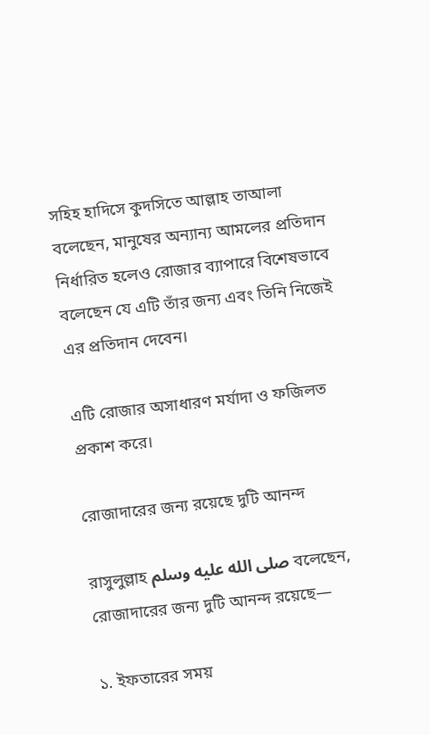সহিহ হাদিসে কুদসিতে আল্লাহ তাআলা বলেছেন, মানুষের অন্যান্য আমলের প্রতিদান নির্ধারিত হলেও রোজার ব্যাপারে বিশেষভাবে বলেছেন যে এটি তাঁর জন্য এবং তিনি নিজেই এর প্রতিদান দেবেন।

এটি রোজার অসাধারণ মর্যাদা ও ফজিলত প্রকাশ করে।

রোজাদারের জন্য রয়েছে দুটি আনন্দ

রাসুলুল্লাহ صلى الله عليه وسلم বলেছেন, রোজাদারের জন্য দুটি আনন্দ রয়েছে—

১. ইফতারের সময়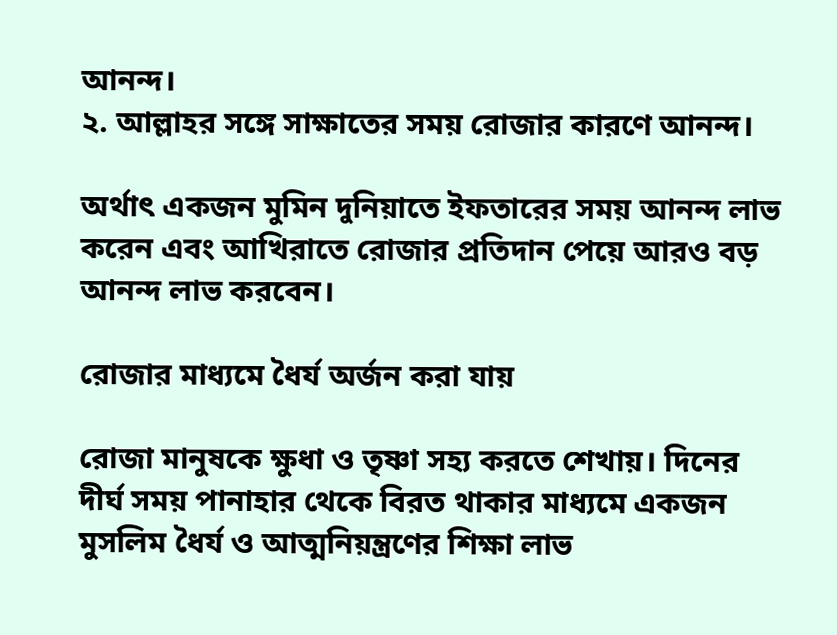আনন্দ।
২. আল্লাহর সঙ্গে সাক্ষাতের সময় রোজার কারণে আনন্দ।

অর্থাৎ একজন মুমিন দুনিয়াতে ইফতারের সময় আনন্দ লাভ করেন এবং আখিরাতে রোজার প্রতিদান পেয়ে আরও বড় আনন্দ লাভ করবেন।

রোজার মাধ্যমে ধৈর্য অর্জন করা যায়

রোজা মানুষকে ক্ষুধা ও তৃষ্ণা সহ্য করতে শেখায়। দিনের দীর্ঘ সময় পানাহার থেকে বিরত থাকার মাধ্যমে একজন মুসলিম ধৈর্য ও আত্মনিয়ন্ত্রণের শিক্ষা লাভ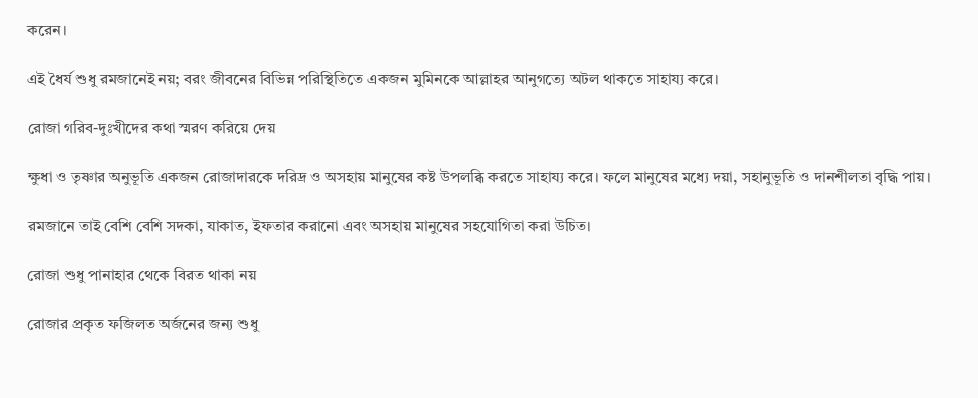করেন।

এই ধৈর্য শুধু রমজানেই নয়; বরং জীবনের বিভিন্ন পরিস্থিতিতে একজন মুমিনকে আল্লাহর আনুগত্যে অটল থাকতে সাহায্য করে।

রোজা গরিব-দুঃখীদের কথা স্মরণ করিয়ে দেয়

ক্ষুধা ও তৃষ্ণার অনুভূতি একজন রোজাদারকে দরিদ্র ও অসহায় মানুষের কষ্ট উপলব্ধি করতে সাহায্য করে। ফলে মানুষের মধ্যে দয়া, সহানুভূতি ও দানশীলতা বৃদ্ধি পায়।

রমজানে তাই বেশি বেশি সদকা, যাকাত, ইফতার করানো এবং অসহায় মানুষের সহযোগিতা করা উচিত।

রোজা শুধু পানাহার থেকে বিরত থাকা নয়

রোজার প্রকৃত ফজিলত অর্জনের জন্য শুধু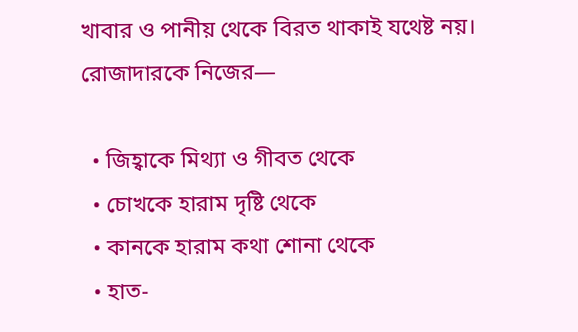খাবার ও পানীয় থেকে বিরত থাকাই যথেষ্ট নয়। রোজাদারকে নিজের—

  • জিহ্বাকে মিথ্যা ও গীবত থেকে
  • চোখকে হারাম দৃষ্টি থেকে
  • কানকে হারাম কথা শোনা থেকে
  • হাত-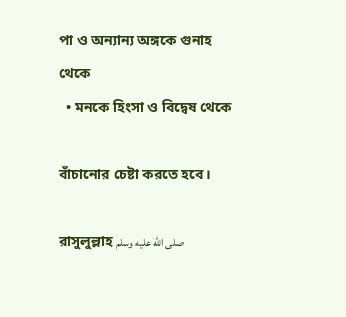পা ও অন্যান্য অঙ্গকে গুনাহ থেকে
  • মনকে হিংসা ও বিদ্বেষ থেকে

বাঁচানোর চেষ্টা করতে হবে।

রাসুলুল্লাহ صلى الله عليه وسلم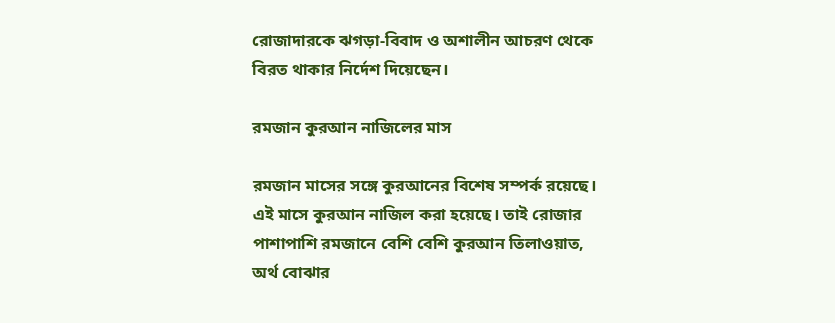রোজাদারকে ঝগড়া-বিবাদ ও অশালীন আচরণ থেকে বিরত থাকার নির্দেশ দিয়েছেন।

রমজান কুরআন নাজিলের মাস

রমজান মাসের সঙ্গে কুরআনের বিশেষ সম্পর্ক রয়েছে। এই মাসে কুরআন নাজিল করা হয়েছে। তাই রোজার পাশাপাশি রমজানে বেশি বেশি কুরআন তিলাওয়াত, অর্থ বোঝার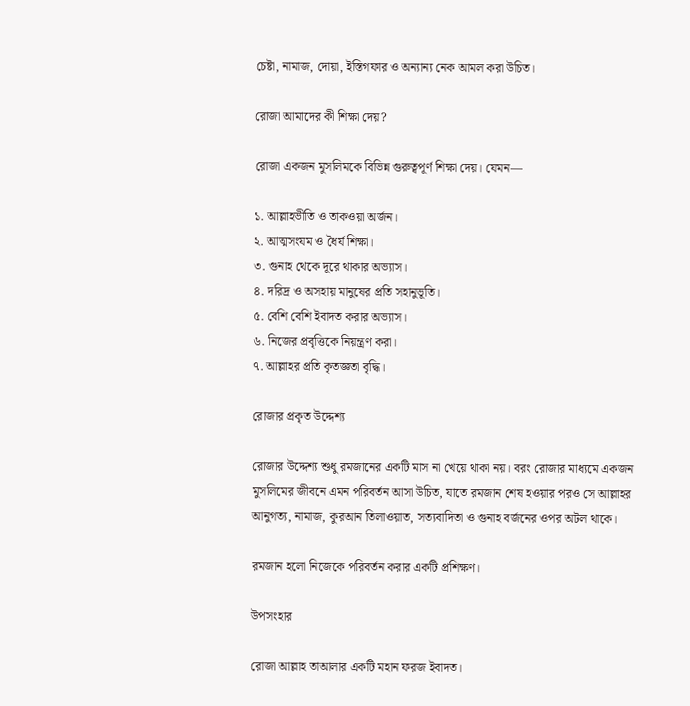চেষ্টা, নামাজ, দোয়া, ইস্তিগফার ও অন্যান্য নেক আমল করা উচিত।

রোজা আমাদের কী শিক্ষা দেয়?

রোজা একজন মুসলিমকে বিভিন্ন গুরুত্বপূর্ণ শিক্ষা দেয়। যেমন—

১. আল্লাহভীতি ও তাকওয়া অর্জন।
২. আত্মসংযম ও ধৈর্য শিক্ষা।
৩. গুনাহ থেকে দূরে থাকার অভ্যাস।
৪. দরিদ্র ও অসহায় মানুষের প্রতি সহানুভূতি।
৫. বেশি বেশি ইবাদত করার অভ্যাস।
৬. নিজের প্রবৃত্তিকে নিয়ন্ত্রণ করা।
৭. আল্লাহর প্রতি কৃতজ্ঞতা বৃদ্ধি।

রোজার প্রকৃত উদ্দেশ্য

রোজার উদ্দেশ্য শুধু রমজানের একটি মাস না খেয়ে থাকা নয়। বরং রোজার মাধ্যমে একজন মুসলিমের জীবনে এমন পরিবর্তন আসা উচিত, যাতে রমজান শেষ হওয়ার পরও সে আল্লাহর আনুগত্য, নামাজ, কুরআন তিলাওয়াত, সত্যবাদিতা ও গুনাহ বর্জনের ওপর অটল থাকে।

রমজান হলো নিজেকে পরিবর্তন করার একটি প্রশিক্ষণ।

উপসংহার

রোজা আল্লাহ তাআলার একটি মহান ফরজ ইবাদত।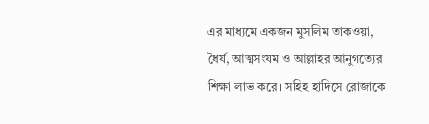এর মাধ্যমে একজন মুসলিম তাকওয়া, ধৈর্য, আত্মসংযম ও আল্লাহর আনুগত্যের শিক্ষা লাভ করে। সহিহ হাদিসে রোজাকে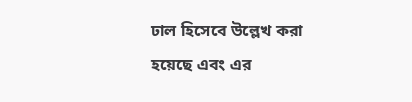ঢাল হিসেবে উল্লেখ করা হয়েছে এবং এর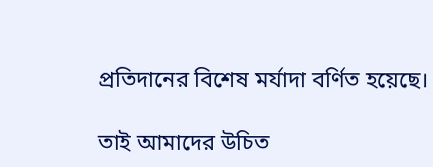প্রতিদানের বিশেষ মর্যাদা বর্ণিত হয়েছে।

তাই আমাদের উচিত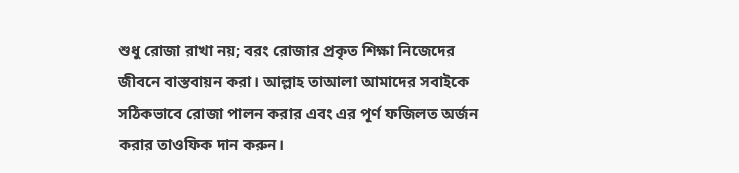শুধু রোজা রাখা নয়; বরং রোজার প্রকৃত শিক্ষা নিজেদের জীবনে বাস্তবায়ন করা। আল্লাহ তাআলা আমাদের সবাইকে সঠিকভাবে রোজা পালন করার এবং এর পূর্ণ ফজিলত অর্জন করার তাওফিক দান করুন।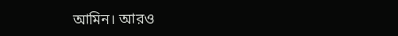আমিন। আরও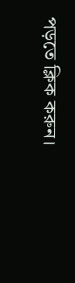পড়তে ক্লিক করুন।